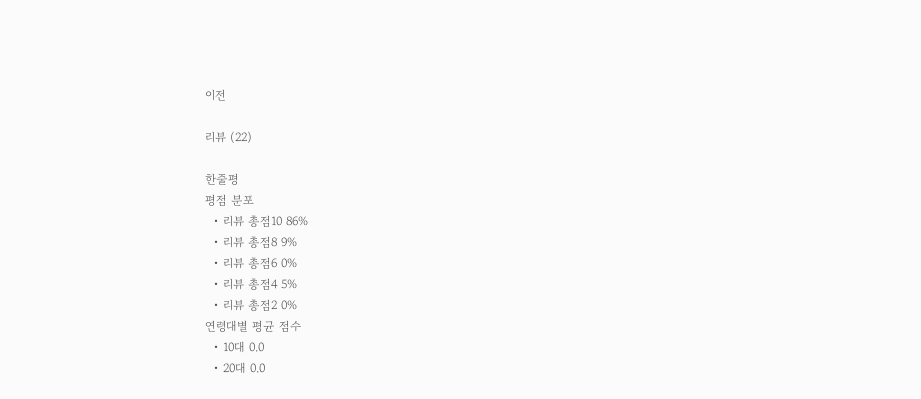이전

리뷰 (22)

한줄평
평점 분포
  • 리뷰 총점10 86%
  • 리뷰 총점8 9%
  • 리뷰 총점6 0%
  • 리뷰 총점4 5%
  • 리뷰 총점2 0%
연령대별 평균 점수
  • 10대 0.0
  • 20대 0.0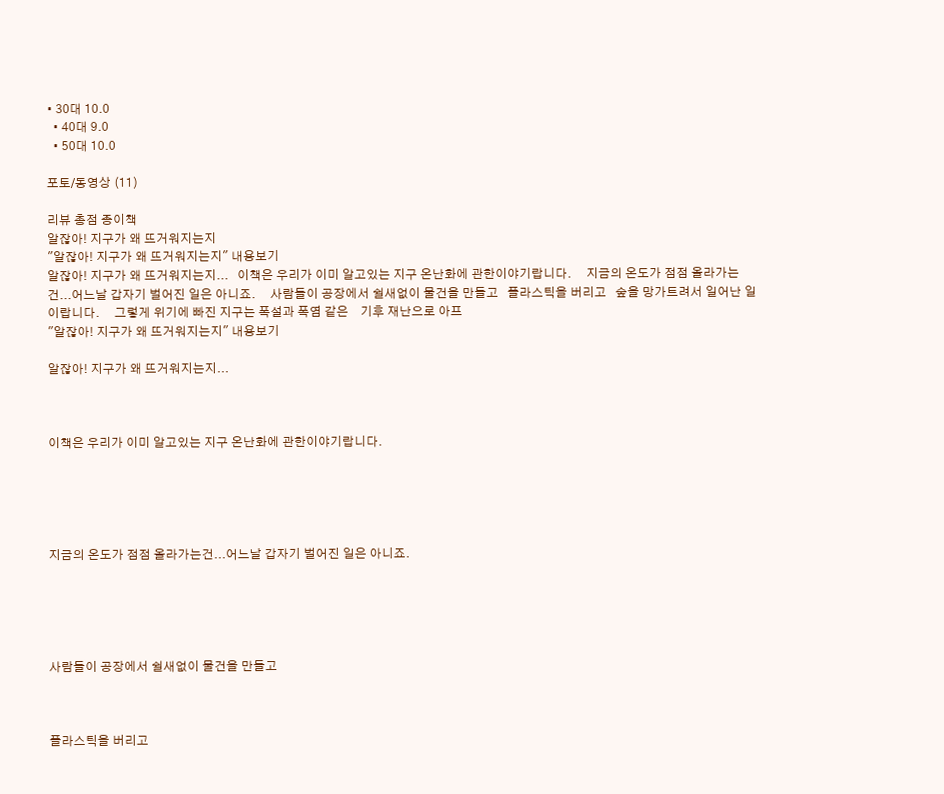• 30대 10.0
  • 40대 9.0
  • 50대 10.0

포토/동영상 (11)

리뷰 총점 종이책
알잖아! 지구가 왜 뜨거워지는지
"알잖아! 지구가 왜 뜨거워지는지" 내용보기
알잖아! 지구가 왜 뜨거워지는지...   이책은 우리가 이미 알고있는 지구 온난화에 관한이야기랍니다.     지금의 온도가 점점 올라가는건...어느날 갑자기 벌어진 일은 아니죠.     사람들이 공장에서 쉴새없이 물건을 만들고   플라스틱을 버리고   숲을 망가트려서 일어난 일이랍니다.     그렇게 위기에 빠진 지구는 폭설과 폭염 같은    기후 재난으로 아프
"알잖아! 지구가 왜 뜨거워지는지" 내용보기

알잖아! 지구가 왜 뜨거워지는지...



이책은 우리가 이미 알고있는 지구 온난화에 관한이야기랍니다.





지금의 온도가 점점 올라가는건...어느날 갑자기 벌어진 일은 아니죠.





사람들이 공장에서 쉴새없이 물건을 만들고



플라스틱을 버리고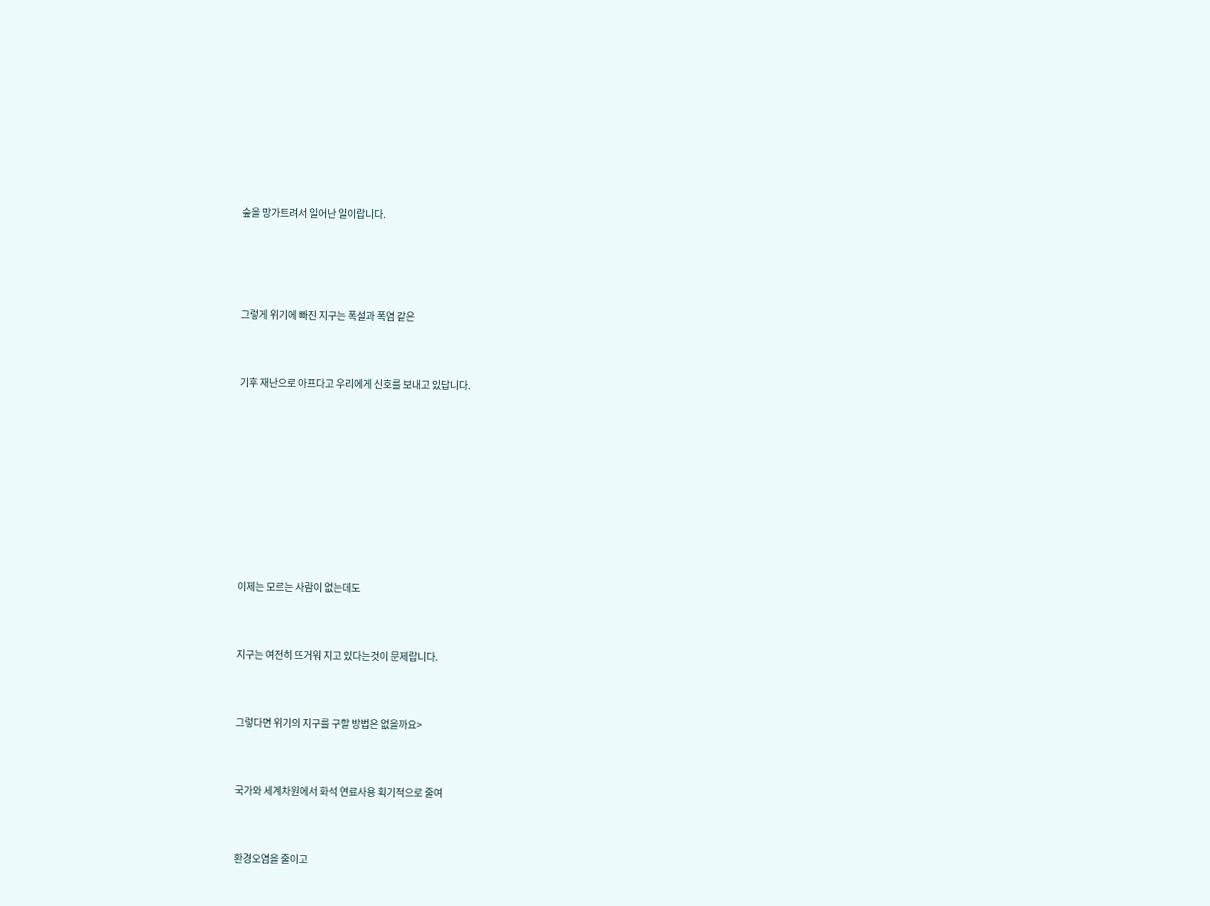숲을 망가트려서 일어난 일이랍니다.





그렇게 위기에 빠진 지구는 폭설과 폭염 같은



기후 재난으로 아프다고 우리에게 신호를 보내고 있답니다.











이제는 모르는 사람이 없는데도



지구는 여전히 뜨거워 지고 있다는것이 문제랍니다.



그렇다면 위기의 지구를 구할 방법은 없을까요>



국가와 세계차원에서 화석 연료사용 획기적으로 줄여



환경오염을 줄이고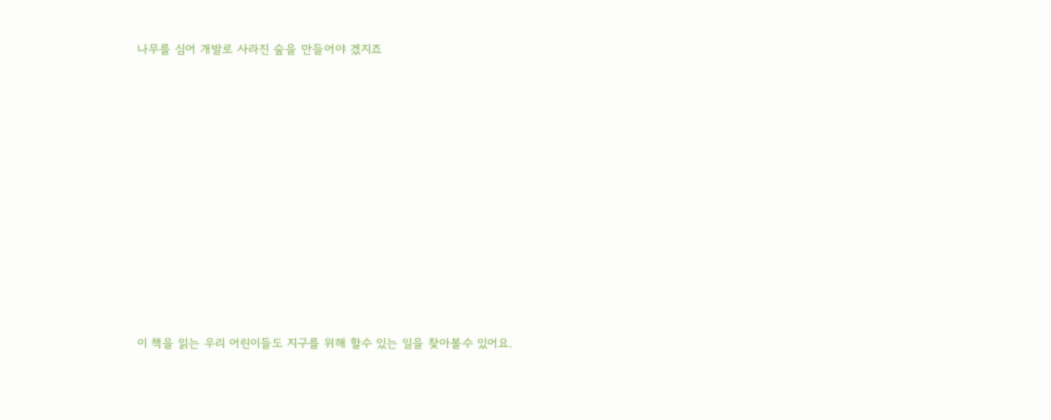나무를 심어 개발로 사라진 숲을 만들어야 겠지죠













이 책을 읽는 우리 어린이들도 지구를 위해 할수 있는 일을 찾아볼수 있어요.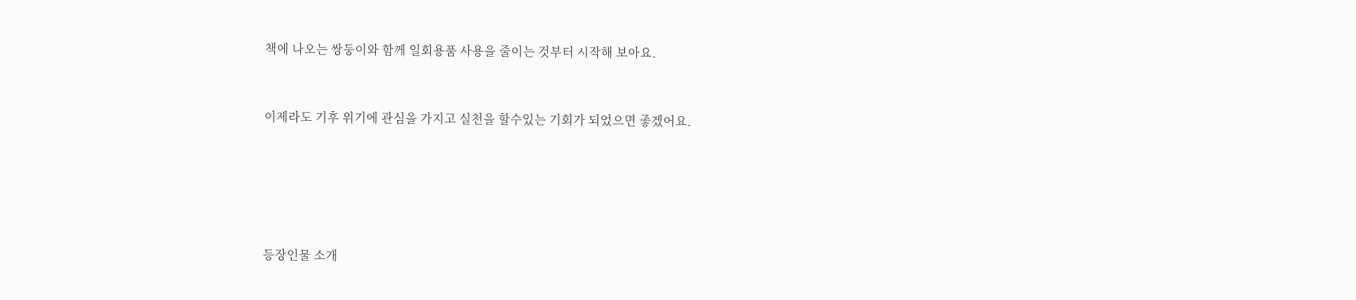책에 나오는 쌍둥이와 함께 일회용품 사용을 줄이는 것부터 시작해 보아요.



이제라도 기후 위기에 관심을 가지고 실천을 할수있는 기회가 되었으면 좋겠어요.







등장인물 소개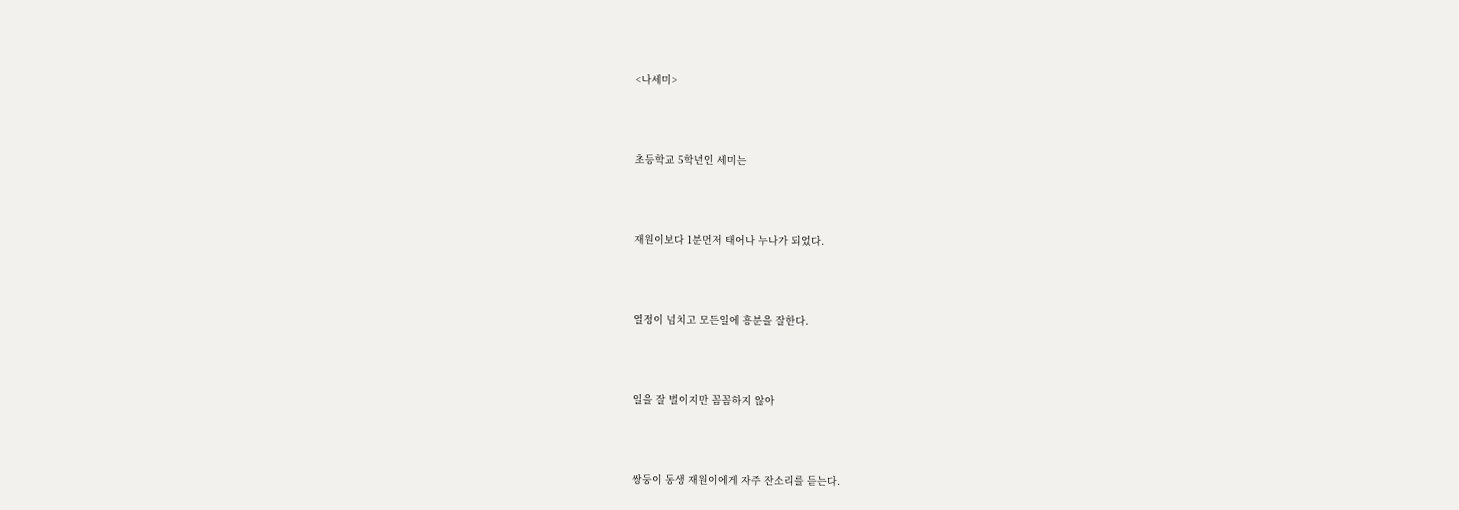<나세미>



초등학교 5학년인 세미는



재원이보다 1분먼저 태어나 누나가 되었다.



열정이 넘치고 모든일에 흥분을 잘한다.



일을 잘 벌이지만 꼼꼼하지 않아



쌍둥이 동생 재원이에게 자주 잔소리를 듣는다.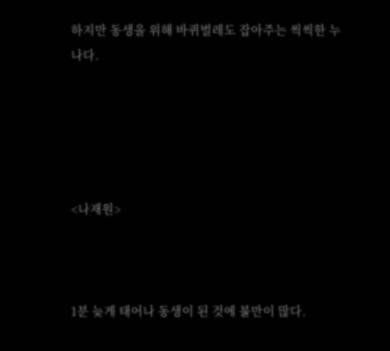하지만 동생을 위해 바퀴벌레도 잡아주는 씩씩한 누나다.





<나재원>



1분 늦게 태어나 동생이 된 것에 불만이 많다.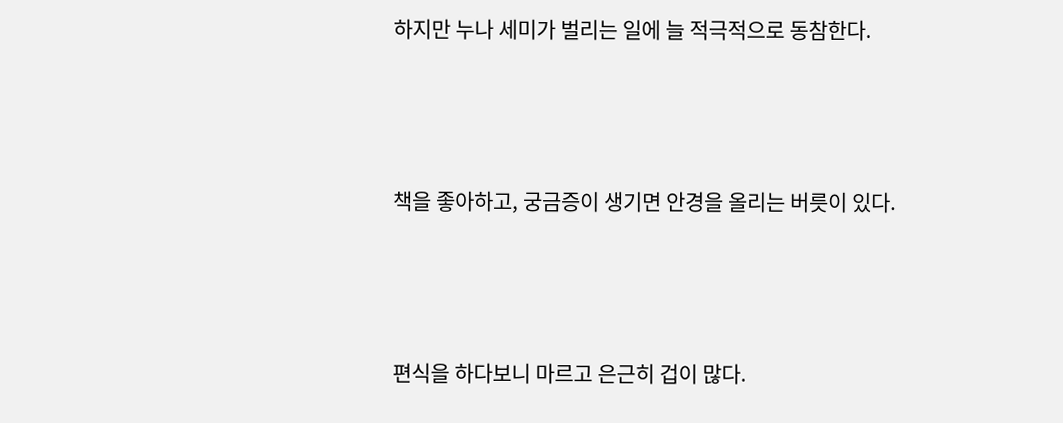하지만 누나 세미가 벌리는 일에 늘 적극적으로 동참한다.



책을 좋아하고, 궁금증이 생기면 안경을 올리는 버릇이 있다.



편식을 하다보니 마르고 은근히 겁이 많다.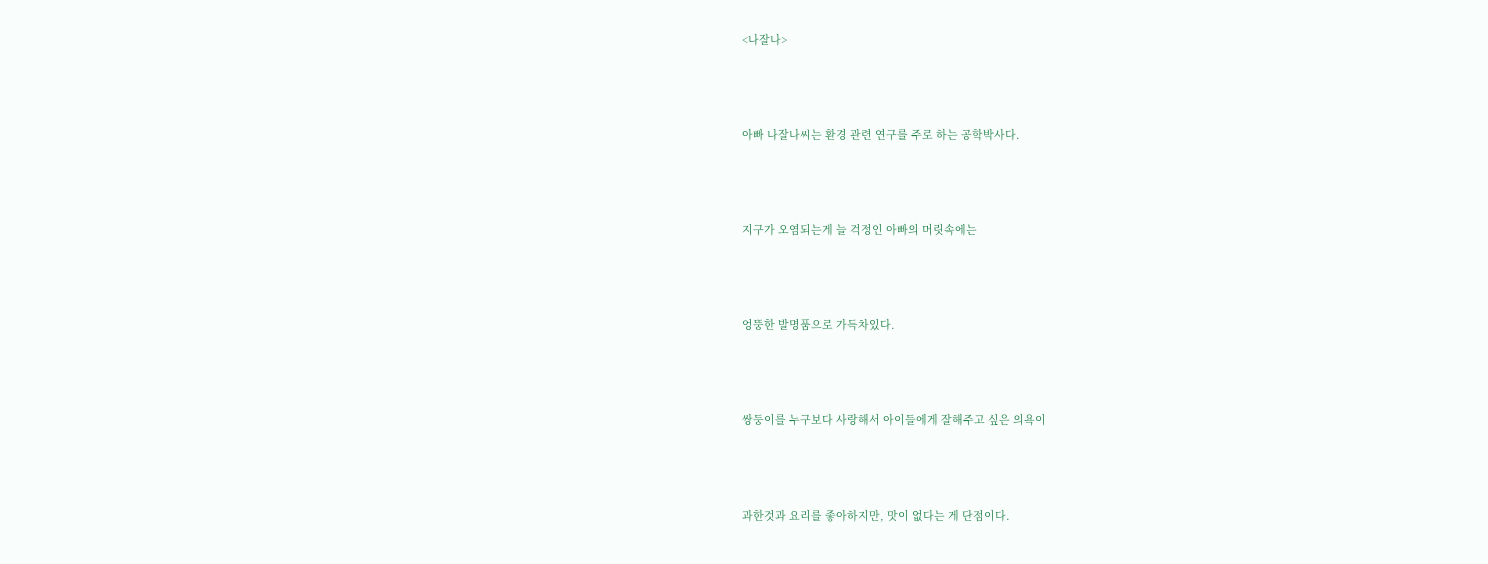<나잘나>



아빠 나잘나씨는 환경 관련 연구를 주로 하는 공학박사다.



지구가 오염되는게 늘 걱정인 아빠의 머릿속에는



엉뚱한 발명품으로 가득차있다.



쌍둥이를 누구보다 사랑해서 아이들에게 잘해주고 싶은 의욕이



과한것과 요리를 좋아하지만, 맛이 없다는 게 단점이다.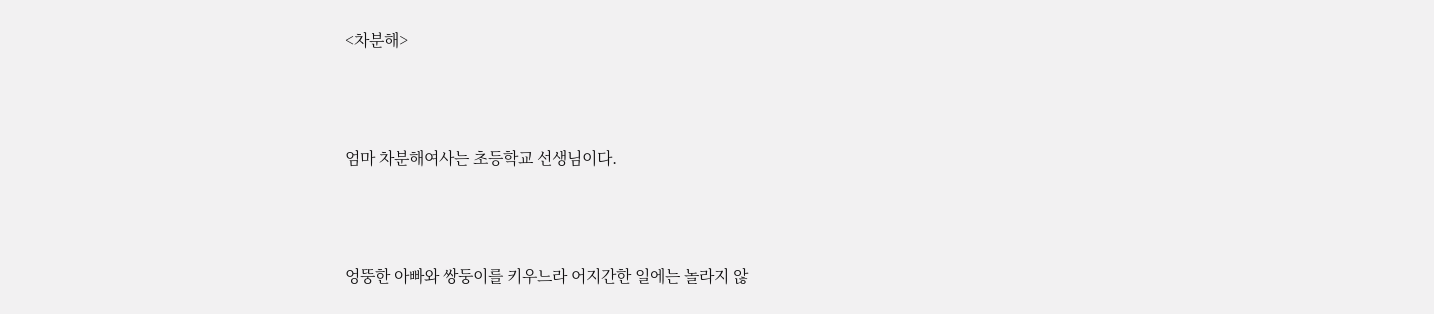<차분해>



엄마 차분해여사는 초등학교 선생님이다.



엉뚱한 아빠와 쌍둥이를 키우느라 어지간한 일에는 놀라지 않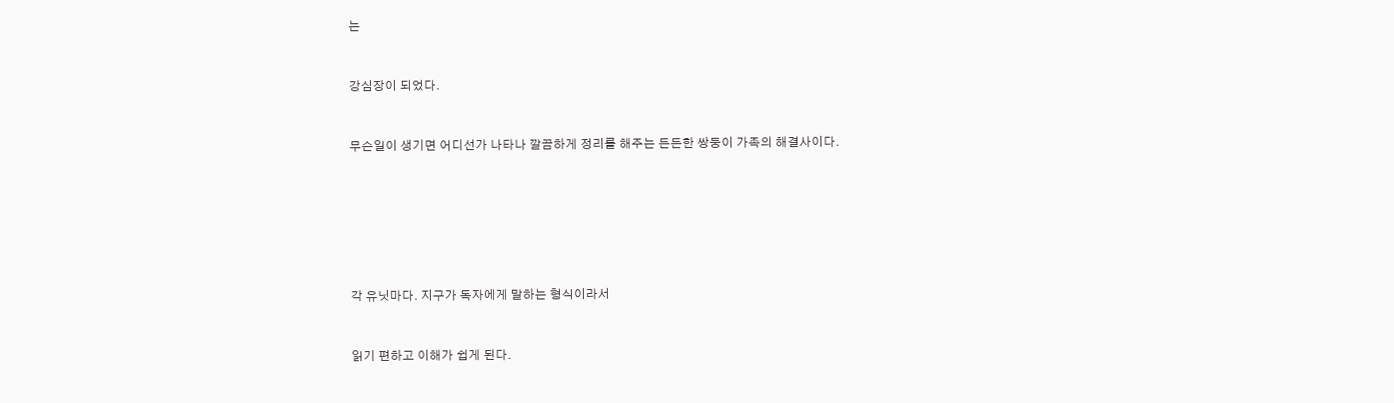는



강심장이 되었다.



무슨일이 생기면 어디선가 나타나 깔끔하게 정리를 해주는 든든한 쌍둥이 가족의 해결사이다.









각 유닛마다. 지구가 독자에게 말하는 형식이라서



읽기 편하고 이해가 쉽게 된다.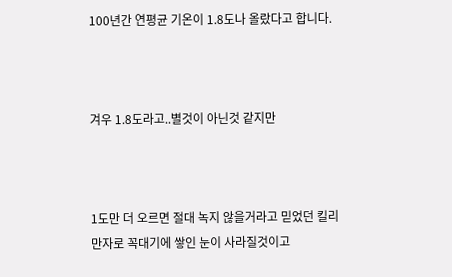100년간 연평균 기온이 1.8도나 올랐다고 합니다.



겨우 1.8도라고..별것이 아닌것 같지만



1도만 더 오르면 절대 녹지 않을거라고 믿었던 킬리만자로 꼭대기에 쌓인 눈이 사라질것이고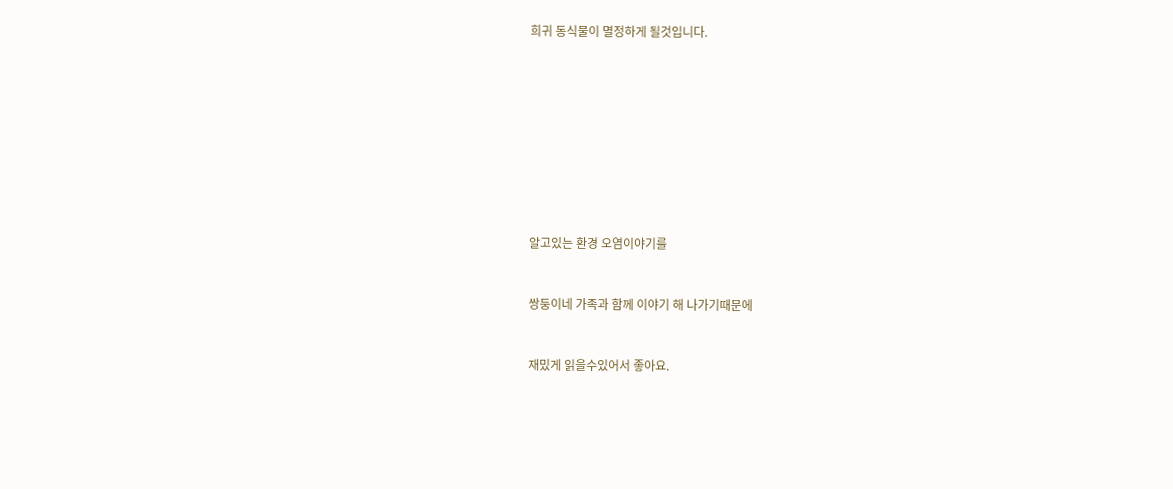희귀 동식물이 멸정하게 될것입니다.













알고있는 환경 오염이야기를



쌍둥이네 가족과 함께 이야기 해 나가기때문에



재밌게 읽을수있어서 좋아요.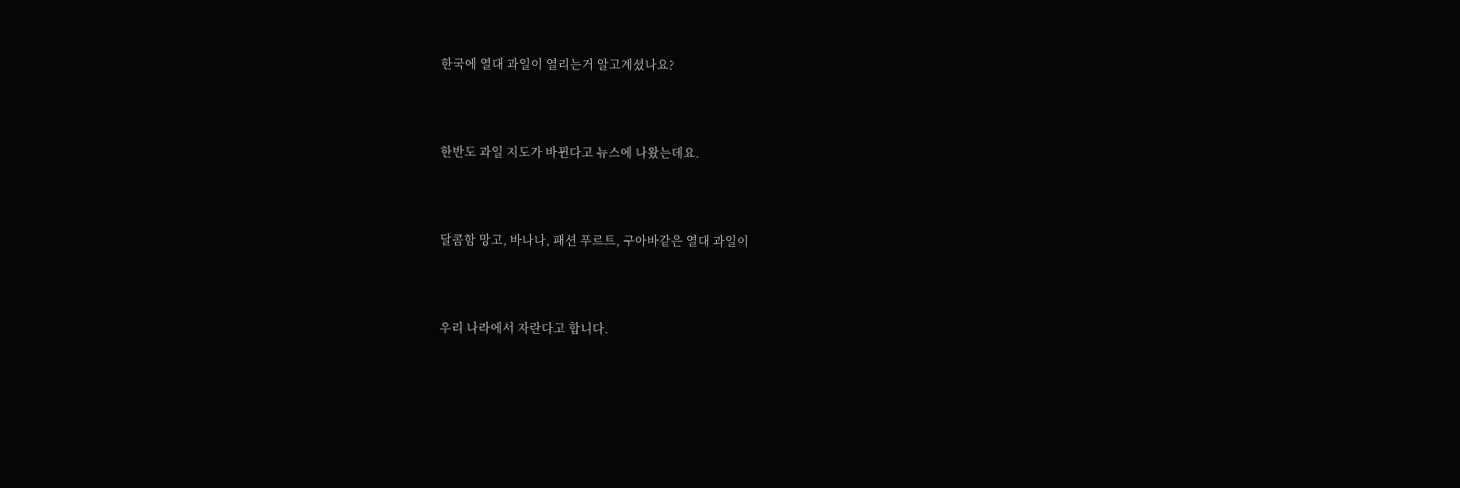한국에 열대 과일이 열리는거 알고계셨나요?



한반도 과일 지도가 바뀐다고 뉴스에 나왔는데요.



달콤함 망고, 바나나, 패션 푸르트, 구아바같은 열대 과일이



우리 나라에서 자란다고 합니다.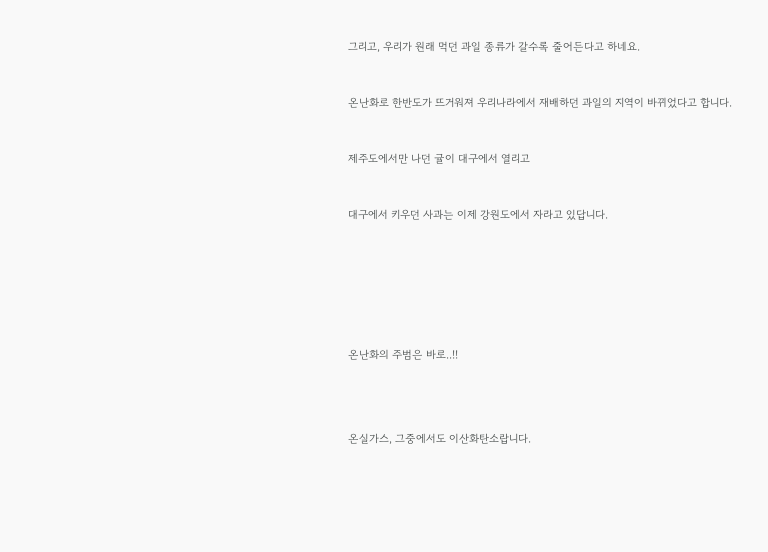그리고, 우리가 원래 먹던 과일 종류가 갈수록 줄어든다고 하네요.



온난화로 한반도가 뜨거워져 우리나라에서 재배하던 과일의 지역이 바뀌었다고 합니다.



제주도에서만 나던 귤이 대구에서 열리고



대구에서 키우던 사과는 이제 강원도에서 자라고 있답니다.









온난화의 주범은 바로..!!





온실가스, 그중에서도 이산화탄소랍니다.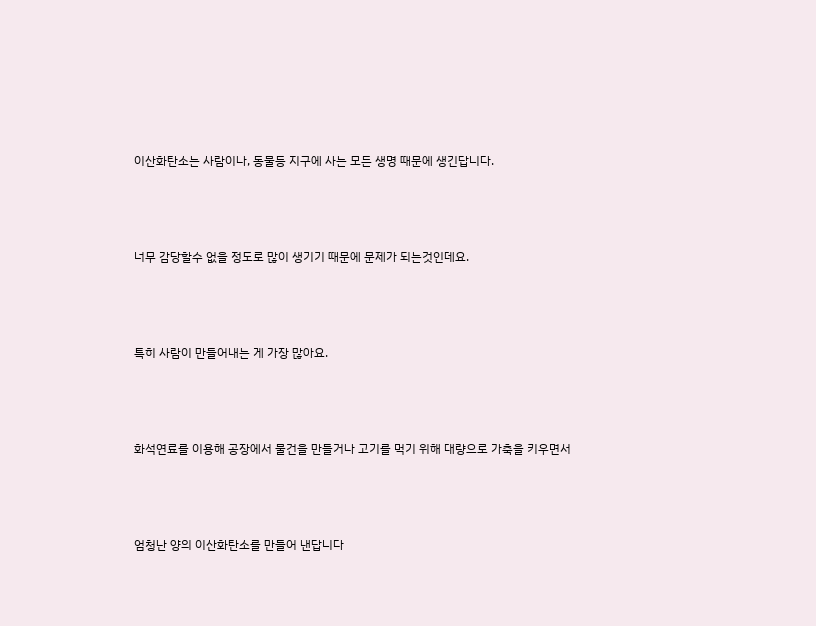이산화탄소는 사람이나, 동물등 지구에 사는 모든 생명 때문에 생긴답니다.



너무 감당할수 없을 정도로 많이 생기기 때문에 문제가 되는것인데요.



특히 사람이 만들어내는 게 가장 많아요.



화석연료를 이용해 공장에서 물건을 만들거나 고기를 먹기 위해 대량으로 가축을 키우면서



엄청난 양의 이산화탄소를 만들어 낸답니다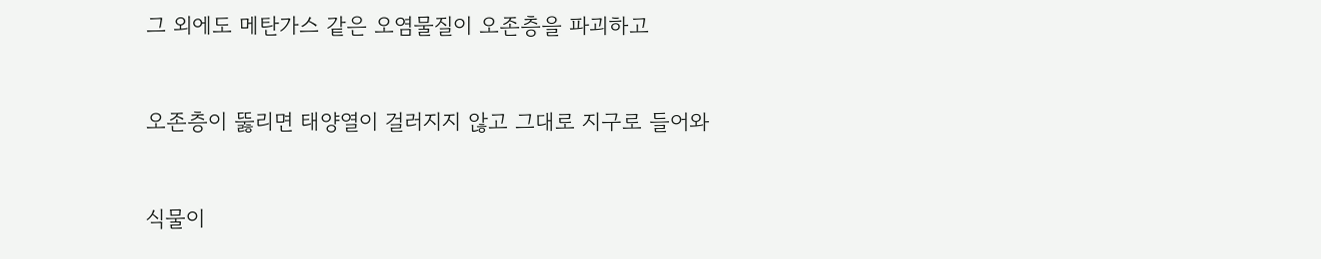그 외에도 메탄가스 같은 오염물질이 오존층을 파괴하고



오존층이 뚫리면 태양열이 걸러지지 않고 그대로 지구로 들어와



식물이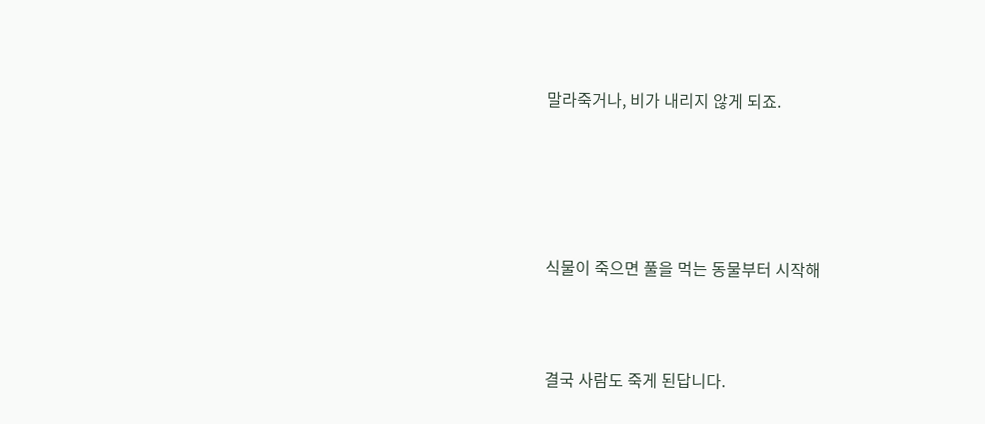말라죽거나, 비가 내리지 않게 되죠.





식물이 죽으면 풀을 먹는 동물부터 시작해



결국 사람도 죽게 된답니다.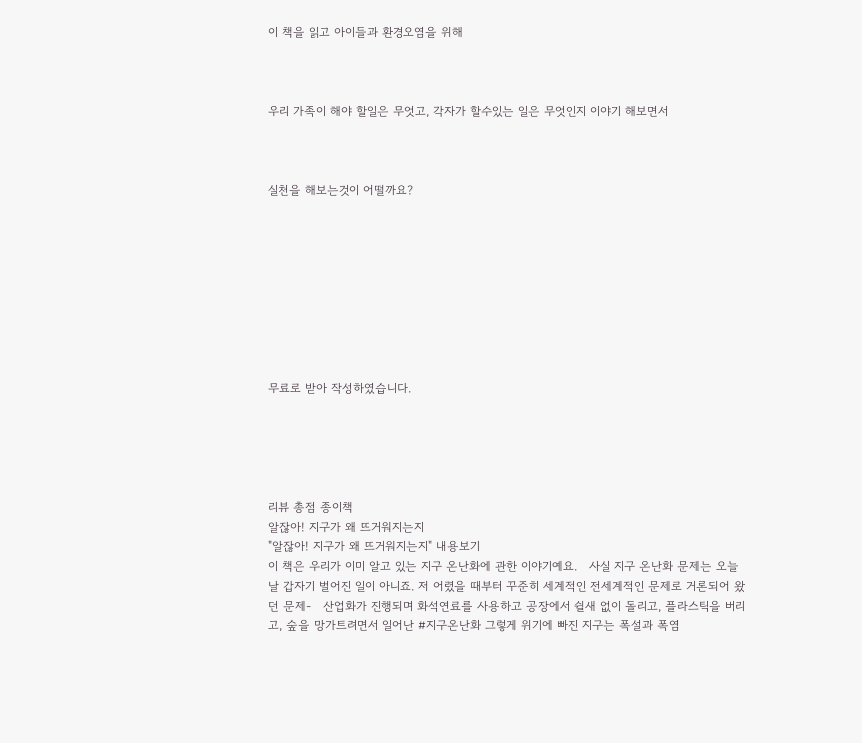이 책을 읽고 아이들과 환경오염을 위해



우리 가족이 해야 할일은 무엇고, 각자가 할수있는 일은 무엇인지 이야기 해보면서



실천을 해보는것이 어떨까요?









무료로 받아 작성하였습니다.





리뷰 총점 종이책
알잖아! 지구가 왜 뜨거워지는지
"알잖아! 지구가 왜 뜨거워지는지" 내용보기
이 책은 우리가 이미 알고 있는 지구 온난화에 관한 이야기예요.   사실 지구 온난화 문제는 오늘날 갑자기 벌어진 일이 아니죠. 저 어렸을 때부터 꾸준히 세계적인 전세계적인 문제로 거론되어 왔던 문제-   산업화가 진행되며 화석연료를 사용하고 공장에서 쉴새 없이 돌리고, 플라스틱을 버리고, 숲을 망가트려면서 일어난 #지구온난화 그렇게 위기에 빠진 지구는 폭설과 폭염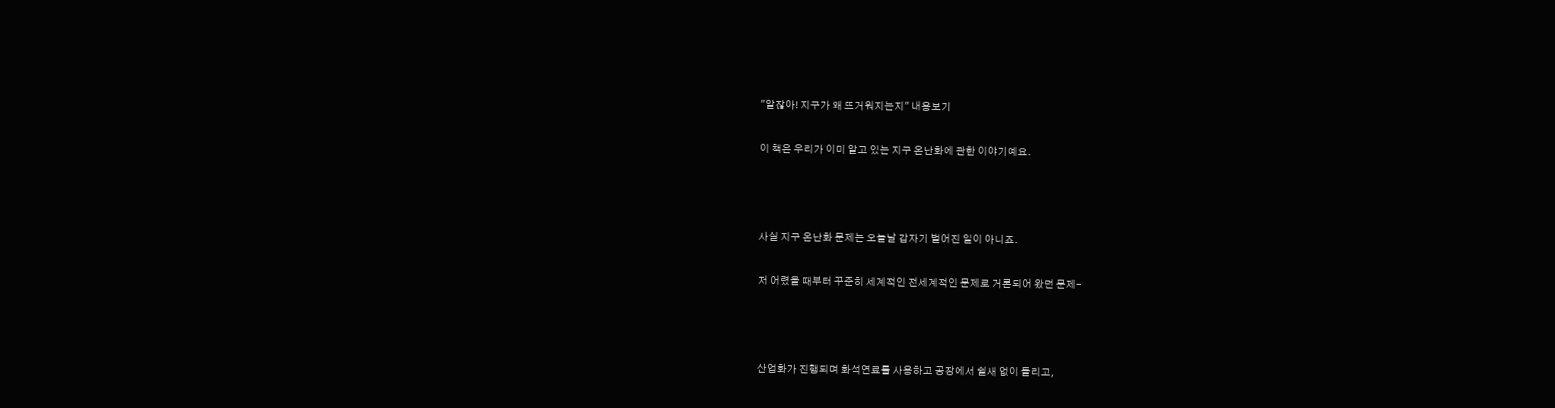"알잖아! 지구가 왜 뜨거워지는지" 내용보기

이 책은 우리가 이미 알고 있는 지구 온난화에 관한 이야기예요.



사실 지구 온난화 문제는 오늘날 갑자기 벌어진 일이 아니죠.

저 어렸을 때부터 꾸준히 세계적인 전세계적인 문제로 거론되어 왔던 문제-



산업화가 진행되며 화석연료를 사용하고 공장에서 쉴새 없이 돌리고,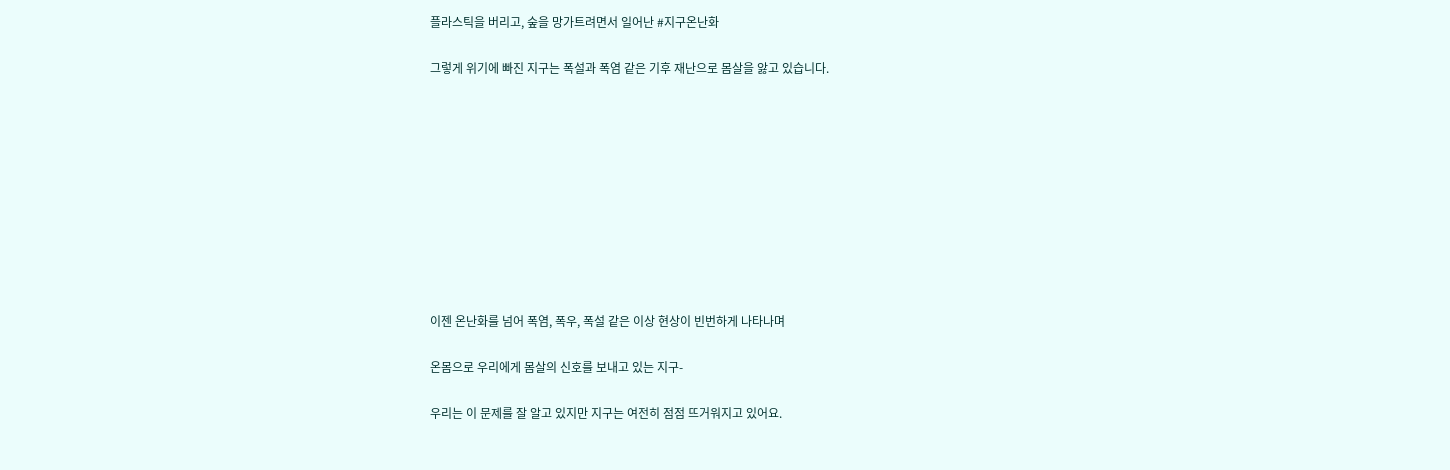플라스틱을 버리고, 숲을 망가트려면서 일어난 #지구온난화

그렇게 위기에 빠진 지구는 폭설과 폭염 같은 기후 재난으로 몸살을 앓고 있습니다.










이젠 온난화를 넘어 폭염, 폭우, 폭설 같은 이상 현상이 빈번하게 나타나며

온몸으로 우리에게 몸살의 신호를 보내고 있는 지구-

우리는 이 문제를 잘 알고 있지만 지구는 여전히 점점 뜨거워지고 있어요.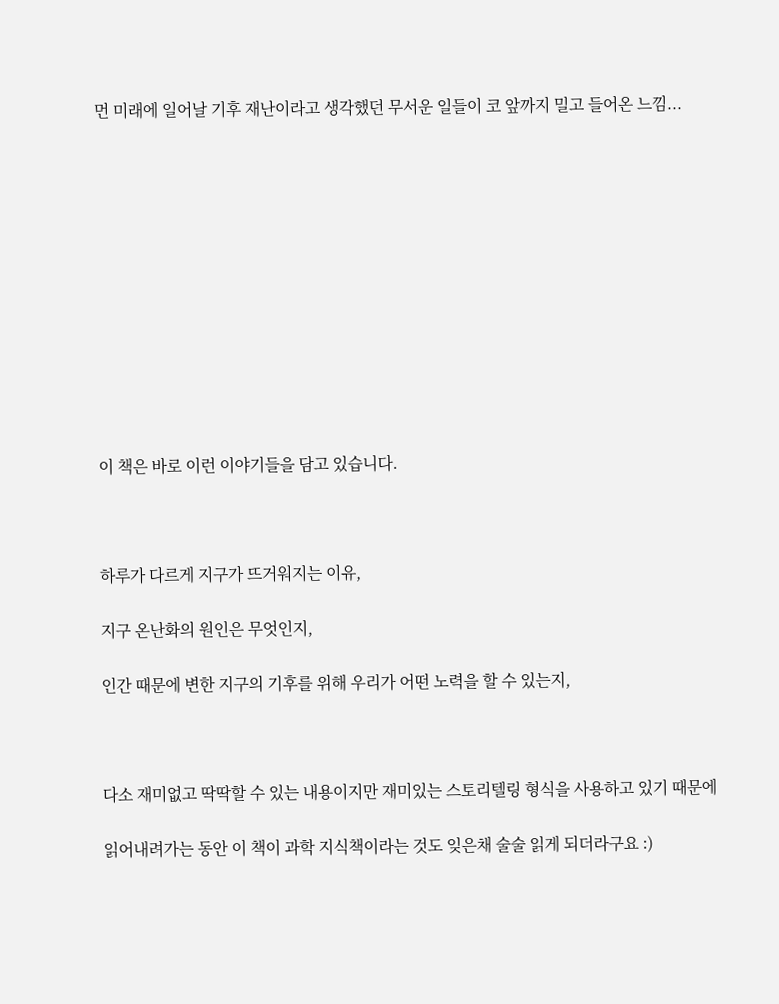먼 미래에 일어날 기후 재난이라고 생각했던 무서운 일들이 코 앞까지 밀고 들어온 느낌...












이 책은 바로 이런 이야기들을 담고 있습니다.



하루가 다르게 지구가 뜨거워지는 이유,

지구 온난화의 원인은 무엇인지,

인간 때문에 변한 지구의 기후를 위해 우리가 어떤 노력을 할 수 있는지,



다소 재미없고 딱딱할 수 있는 내용이지만 재미있는 스토리텔링 형식을 사용하고 있기 때문에

읽어내려가는 동안 이 책이 과학 지식책이라는 것도 잊은채 술술 읽게 되더라구요 :)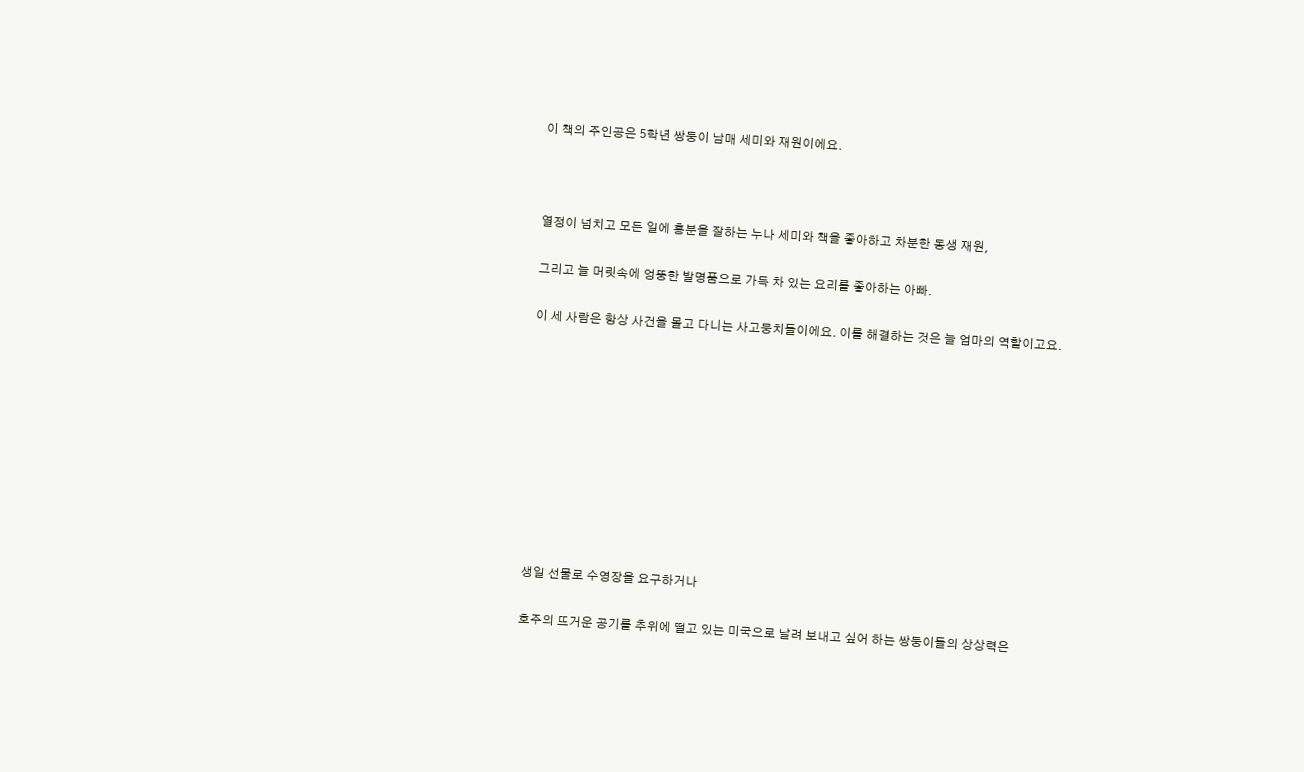이 책의 주인공은 5학년 쌍둥이 남매 세미와 재원이에요.



열정이 넘치고 모든 일에 흥분을 잘하는 누나 세미와 책을 좋아하고 차분한 동생 재원,

그리고 늘 머릿속에 엉뚱한 발명품으로 가득 차 있는 요리를 좋아하는 아빠.

이 세 사람은 항상 사건을 몰고 다니는 사고뭉치들이에요. 이를 해결하는 것은 늘 엄마의 역할이고요.










생일 선물로 수영장을 요구하거나

호주의 뜨거운 공기를 추위에 떨고 있는 미국으로 날려 보내고 싶어 하는 쌍둥이들의 상상력은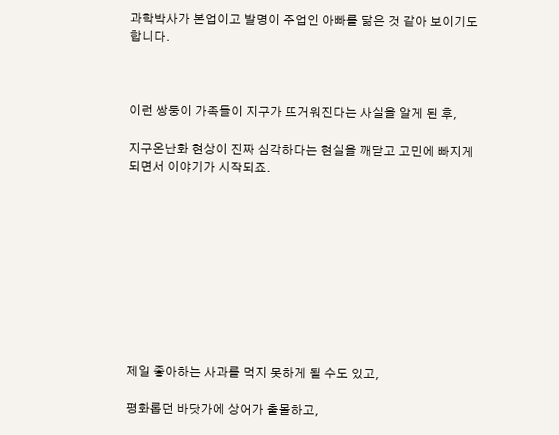과학박사가 본업이고 발명이 주업인 아빠를 닮은 것 같아 보이기도 합니다.



이런 쌍둥이 가족들이 지구가 뜨거워진다는 사실을 알게 된 후,

지구온난화 현상이 진짜 심각하다는 현실을 깨닫고 고민에 빠지게 되면서 이야기가 시작되죠.










제일 좋아하는 사과를 먹지 못하게 될 수도 있고,

평화롭던 바닷가에 상어가 출몰하고,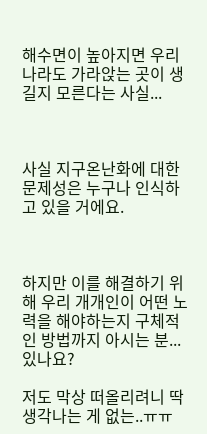해수면이 높아지면 우리나라도 가라앉는 곳이 생길지 모른다는 사실...



사실 지구온난화에 대한 문제성은 누구나 인식하고 있을 거에요.



하지만 이를 해결하기 위해 우리 개개인이 어떤 노력을 해야하는지 구체적인 방법까지 아시는 분... 있나요?

저도 막상 떠올리려니 딱 생각나는 게 없는..ㅠㅠ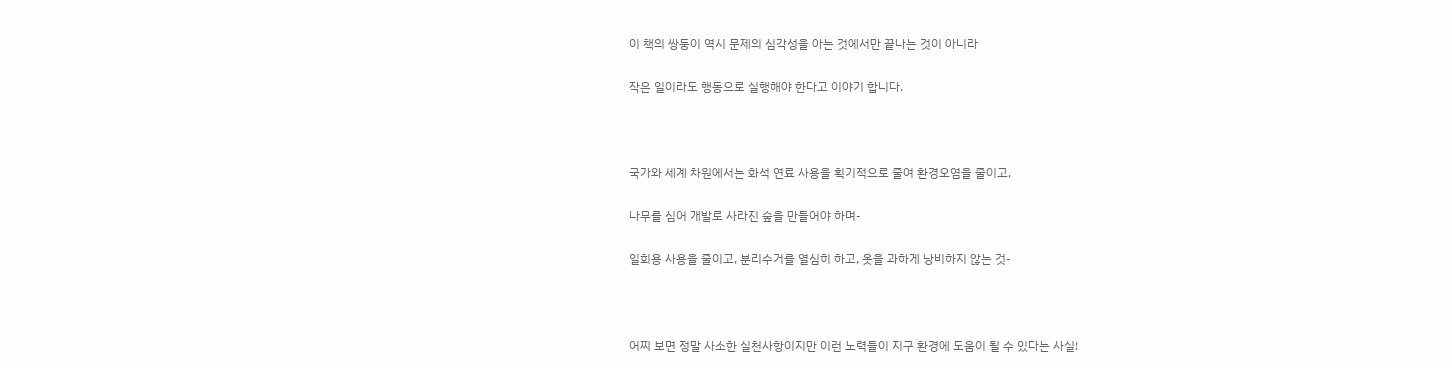이 책의 쌍둥이 역시 문제의 심각성을 아는 것에서만 끝나는 것이 아니라

작은 일이라도 행동으로 실행해야 한다고 이야기 합니다.



국가와 세계 차원에서는 화석 연료 사용을 획기적으로 줄여 환경오염을 줄이고,

나무를 심어 개발로 사라진 숲을 만들어야 하며-

일회용 사용을 줄이고, 분리수거를 열심히 하고, 옷을 과하게 낭비하지 않는 것-



어찌 보면 정말 사소한 실천사항이지만 이런 노력들이 지구 환경에 도움이 될 수 있다는 사실!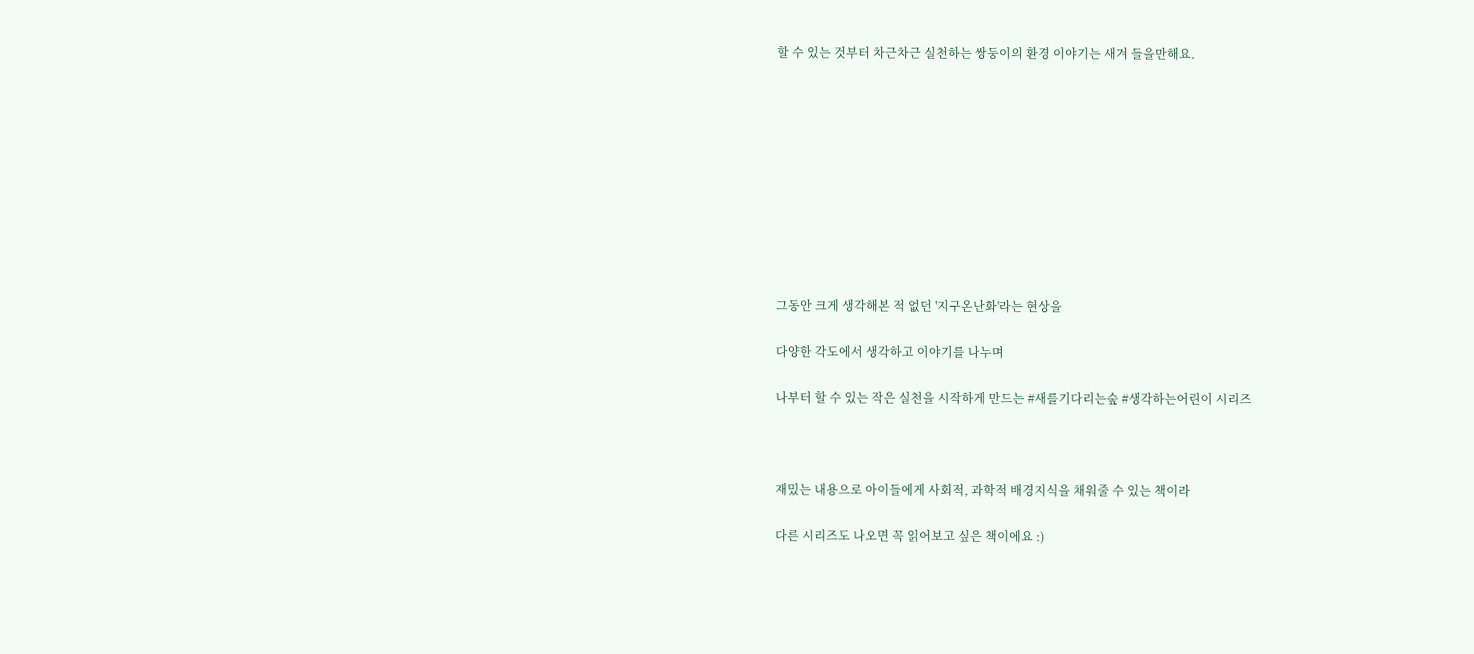할 수 있는 것부터 차근차근 실천하는 쌍둥이의 환경 이야기는 새겨 들을만해요.










그동안 크게 생각해본 적 없던 '지구온난화'라는 현상을

다양한 각도에서 생각하고 이야기를 나누며

나부터 할 수 있는 작은 실천을 시작하게 만드는 #새를기다리는숲 #생각하는어린이 시리즈



재밌는 내용으로 아이들에게 사회적, 과학적 배경지식을 채워줄 수 있는 책이라

다른 시리즈도 나오면 꼭 읽어보고 싶은 책이에요 :)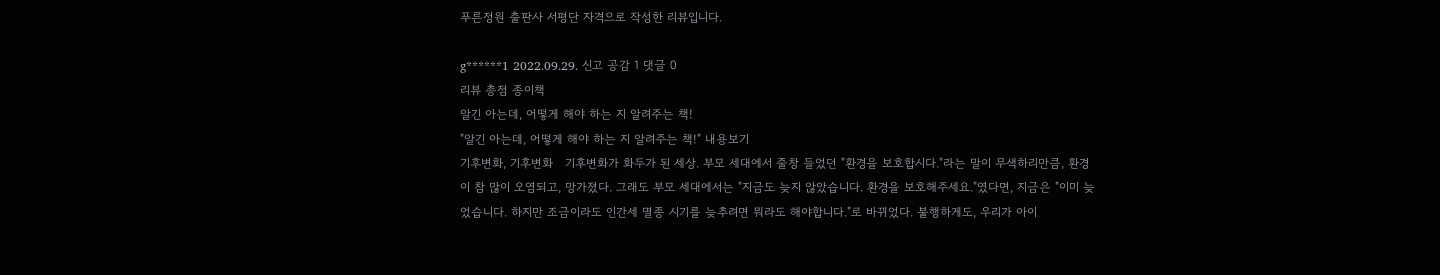푸른정원 출판사 서평단 자격으로 작성한 리뷰입니다.

g******1 2022.09.29. 신고 공감 1 댓글 0
리뷰 총점 종이책
알긴 아는데, 어떻게 해야 하는 지 알려주는 책!
"알긴 아는데, 어떻게 해야 하는 지 알려주는 책!" 내용보기
기후변화, 기후변화   기후변화가 화두가 된 세상. 부모 세대에서 줄창 들었던 "환경을 보호합시다."라는 말이 무색하리만큼, 환경이 참 많이 오염되고, 망가졌다. 그래도 부모 세대에서는 "지금도 늦지 않았습니다. 환경을 보호해주세요."였다면, 지금은 "이미 늦었습니다. 하지만 조금이라도 인간세 멸종 시기를 늦추려면 뭐라도 해야합니다."로 바뀌었다. 불행하게도, 우리가 아이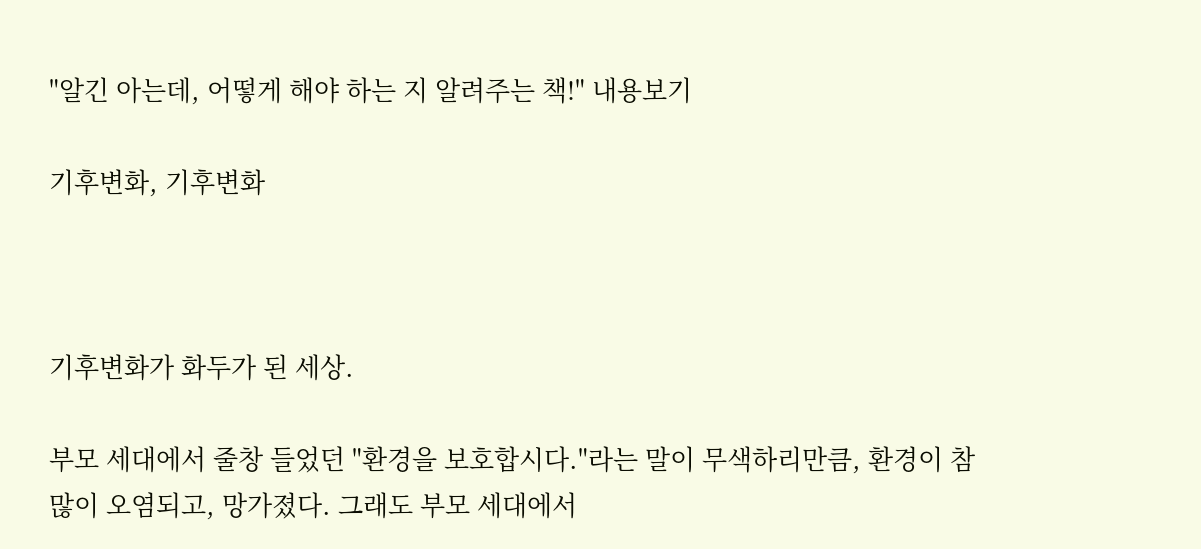"알긴 아는데, 어떻게 해야 하는 지 알려주는 책!" 내용보기

기후변화, 기후변화



기후변화가 화두가 된 세상.

부모 세대에서 줄창 들었던 "환경을 보호합시다."라는 말이 무색하리만큼, 환경이 참 많이 오염되고, 망가졌다. 그래도 부모 세대에서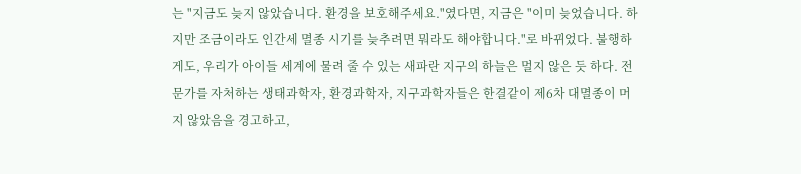는 "지금도 늦지 않았습니다. 환경을 보호해주세요."였다면, 지금은 "이미 늦었습니다. 하지만 조금이라도 인간세 멸종 시기를 늦추려면 뭐라도 해야합니다."로 바뀌었다. 불행하게도, 우리가 아이들 세계에 물려 줄 수 있는 새파란 지구의 하늘은 멀지 않은 듯 하다. 전문가를 자처하는 생태과학자, 환경과학자, 지구과학자들은 한결같이 제6차 대멸종이 머지 않았음을 경고하고,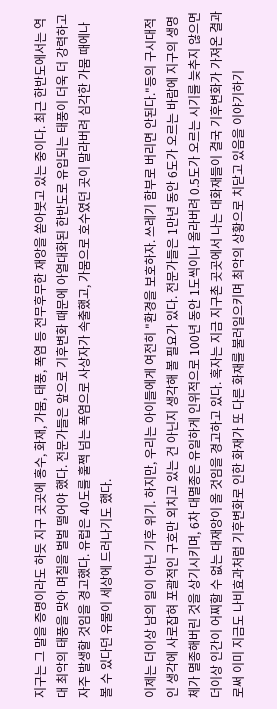지구는 그 말을 증명이라도 하듯 지구 곳곳에 홍수, 화재, 가뭄, 태풍, 폭염 등 전무후무한 재앙을 쏟아붓고 있는 중이다. 최근 한반도에서는 역대 최악의 태풍을 맞아 며칠을 벌벌 떨어야 했다. 전문가들은 앞으로 기후변화 때문에 아열대화된 한반도로 유입되는 태풍이 더욱 더 강력하고 자주 발생할 것임을 경고했다. 유럽은 40도를 훌쩍 넘는 폭염으로 사상자가 속출했고, 가뭄으로 호수였던 곳이 말라버려 심각한 가뭄 때에나 볼 수 있다던 유물이 세상에 드러나기도 했다.

이제는 더이상 남의 일이 아닌 기후 위기. 하지만, 우리는 아이들에게 여전히 "환경을 보호하자. 쓰레기 함부로 버리면 안된다."등의 구시대적인 생각에 사로잡혀 포괄적인 구호만 외치고 있는 건 아닌지 생각해 볼 필요가 있다. 전문가들은 1만년 동안 6도가 오르는 바람에 지구의 생명체가 멸종해버린 것을 상기시키며, 6차 대멸종은 유일하게 인위적으로 100년 동안 1도씩이나 올라버려 0.5도가 오르는 시기를 늦추지 않으면 더이상 인간이 어찌할 수 없는 대재앙이 올 것임을 경고하고 있다. 혹자는 지금 지구촌 곳곳에서 나는 대화재들이 결국 기후변화가 가져온 결과로써 이미 지금도 나비효과처럼 기후변화로 인한 화재가 또 다른 화재를 불러일으키며 최악의 상황으로 치닫고 있음을 이야기하기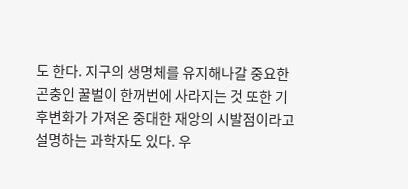도 한다. 지구의 생명체를 유지해나갈 중요한 곤충인 꿀벌이 한꺼번에 사라지는 것 또한 기후변화가 가져온 중대한 재앙의 시발점이라고 설명하는 과학자도 있다. 우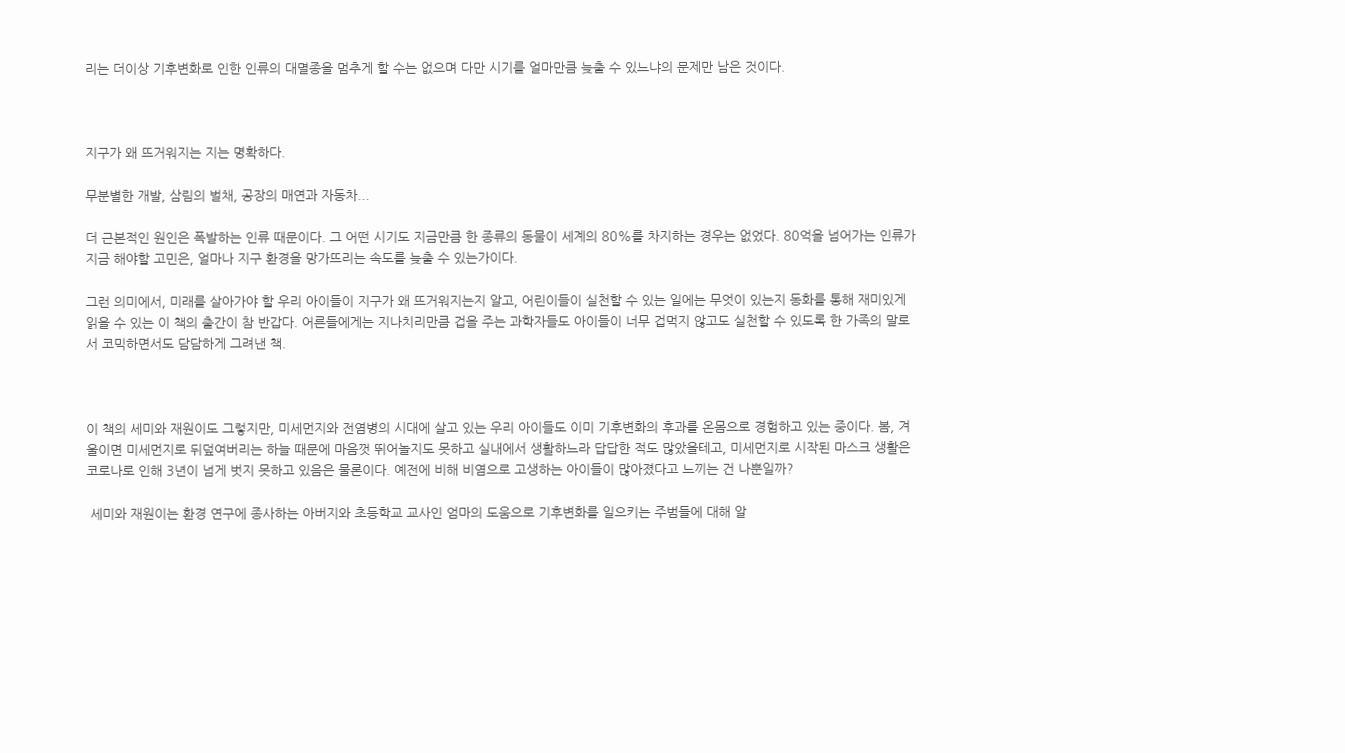리는 더이상 기후변화로 인한 인류의 대멸종을 멈추게 할 수는 없으며 다만 시기를 얼마만큼 늦출 수 있느냐의 문제만 남은 것이다.



지구가 왜 뜨거워지는 지는 명확하다.

무분별한 개발, 삼림의 벌채, 공장의 매연과 자동차...

더 근본적인 원인은 폭발하는 인류 때문이다. 그 어떤 시기도 지금만큼 한 종류의 동물이 세계의 80%를 차지하는 경우는 없었다. 80억을 넘어가는 인류가 지금 해야할 고민은, 얼마나 지구 환경을 망가뜨리는 속도를 늦출 수 있는가이다.

그런 의미에서, 미래를 살아가야 할 우리 아이들이 지구가 왜 뜨거워지는지 알고, 어린이들이 실천할 수 있는 일에는 무엇이 있는지 동화를 통해 재미있게 읽을 수 있는 이 책의 출간이 참 반갑다. 어른들에게는 지나치리만큼 겁을 주는 과학자들도 아이들이 너무 겁먹지 않고도 실천할 수 있도록 한 가족의 말로서 코믹하면서도 담담하게 그려낸 책.



이 책의 세미와 재원이도 그렇지만, 미세먼지와 전염병의 시대에 살고 있는 우리 아이들도 이미 기후변화의 후과를 온몸으로 경험하고 있는 중이다. 봄, 겨울이면 미세먼지로 뒤덮여버리는 하늘 때문에 마음껏 뛰어놀지도 못하고 실내에서 생활하느라 답답한 적도 많았을테고, 미세먼지로 시작된 마스크 생활은 코로나로 인해 3년이 넘게 벗지 못하고 있음은 물론이다. 예전에 비해 비염으로 고생하는 아이들이 많아졌다고 느끼는 건 나뿐일까?

 세미와 재원이는 환경 연구에 종사하는 아버지와 초등학교 교사인 엄마의 도움으로 기후변화를 일으키는 주범들에 대해 알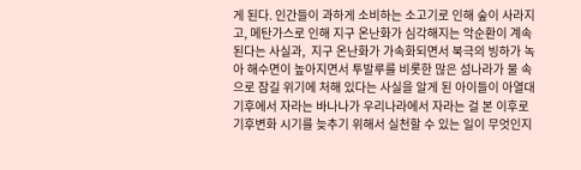게 된다. 인간들이 과하게 소비하는 소고기로 인해 숲이 사라지고, 메탄가스로 인해 지구 온난화가 심각해지는 악순환이 계속된다는 사실과,  지구 온난화가 가속화되면서 북극의 빙하가 녹아 해수면이 높아지면서 투발루를 비롯한 많은 섬나라가 물 속으로 잠길 위기에 처해 있다는 사실을 알게 된 아이들이 아열대 기후에서 자라는 바나나가 우리나라에서 자라는 걸 본 이후로 기후변화 시기를 늦추기 위해서 실천할 수 있는 일이 무엇인지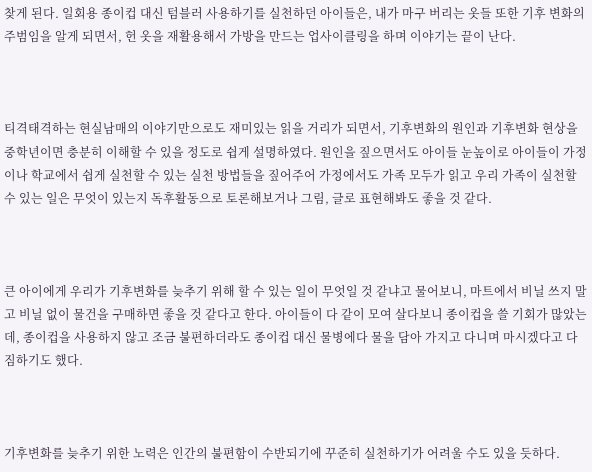찾게 된다. 일회용 종이컵 대신 텀블러 사용하기를 실천하던 아이들은, 내가 마구 버리는 옷들 또한 기후 변화의 주범임을 알게 되면서, 헌 옷을 재활용해서 가방을 만드는 업사이클링을 하며 이야기는 끝이 난다.



티격태격하는 현실남매의 이야기만으로도 재미있는 읽을 거리가 되면서, 기후변화의 원인과 기후변화 현상을 중학년이면 충분히 이해할 수 있을 정도로 쉽게 설명하였다. 원인을 짚으면서도 아이들 눈높이로 아이들이 가정이나 학교에서 쉽게 실천할 수 있는 실천 방법들을 짚어주어 가정에서도 가족 모두가 읽고 우리 가족이 실천할 수 있는 일은 무엇이 있는지 독후활동으로 토론해보거나 그림, 글로 표현해봐도 좋을 것 같다.



큰 아이에게 우리가 기후변화를 늦추기 위해 할 수 있는 일이 무엇일 것 같냐고 물어보니, 마트에서 비닐 쓰지 말고 비닐 없이 물건을 구매하면 좋을 것 같다고 한다. 아이들이 다 같이 모여 살다보니 종이컵을 쓸 기회가 많았는데, 종이컵을 사용하지 않고 조금 불편하더라도 종이컵 대신 물병에다 물을 담아 가지고 다니며 마시겠다고 다짐하기도 했다.



기후변화를 늦추기 위한 노력은 인간의 불편함이 수반되기에 꾸준히 실천하기가 어려울 수도 있을 듯하다.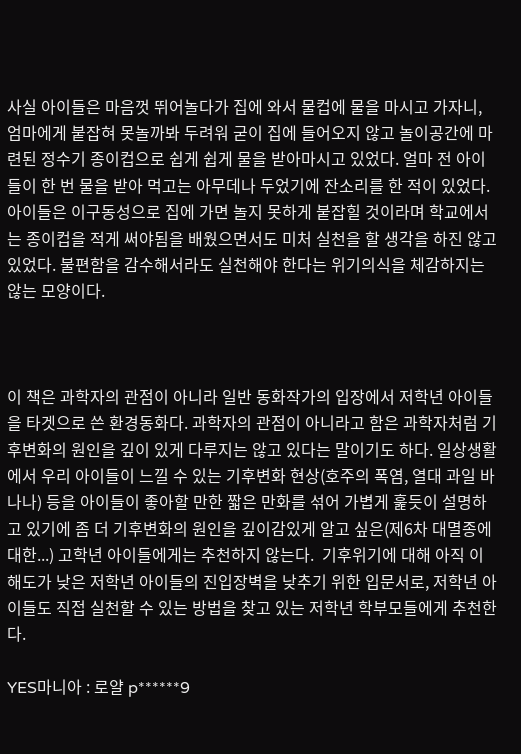사실 아이들은 마음껏 뛰어놀다가 집에 와서 물컵에 물을 마시고 가자니, 엄마에게 붙잡혀 못놀까봐 두려워 굳이 집에 들어오지 않고 놀이공간에 마련된 정수기 종이컵으로 쉽게 쉽게 물을 받아마시고 있었다. 얼마 전 아이들이 한 번 물을 받아 먹고는 아무데나 두었기에 잔소리를 한 적이 있었다. 아이들은 이구동성으로 집에 가면 놀지 못하게 붙잡힐 것이라며 학교에서는 종이컵을 적게 써야됨을 배웠으면서도 미처 실천을 할 생각을 하진 않고 있었다. 불편함을 감수해서라도 실천해야 한다는 위기의식을 체감하지는 않는 모양이다.



이 책은 과학자의 관점이 아니라 일반 동화작가의 입장에서 저학년 아이들을 타겟으로 쓴 환경동화다. 과학자의 관점이 아니라고 함은 과학자처럼 기후변화의 원인을 깊이 있게 다루지는 않고 있다는 말이기도 하다. 일상생활에서 우리 아이들이 느낄 수 있는 기후변화 현상(호주의 폭염, 열대 과일 바나나) 등을 아이들이 좋아할 만한 짧은 만화를 섞어 가볍게 훑듯이 설명하고 있기에 좀 더 기후변화의 원인을 깊이감있게 알고 싶은(제6차 대멸종에 대한...) 고학년 아이들에게는 추천하지 않는다.  기후위기에 대해 아직 이해도가 낮은 저학년 아이들의 진입장벽을 낮추기 위한 입문서로, 저학년 아이들도 직접 실천할 수 있는 방법을 찾고 있는 저학년 학부모들에게 추천한다.

YES마니아 : 로얄 p******9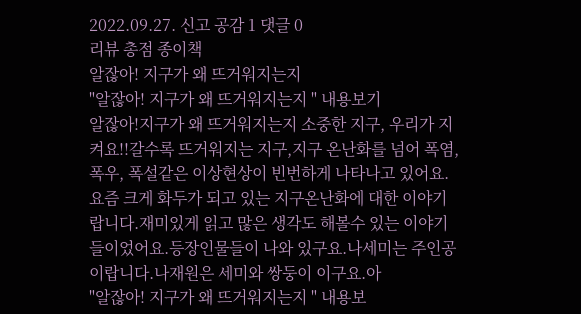2022.09.27. 신고 공감 1 댓글 0
리뷰 총점 종이책
알잖아! 지구가 왜 뜨거워지는지
"알잖아! 지구가 왜 뜨거워지는지 " 내용보기
알잖아!지구가 왜 뜨거워지는지 소중한 지구, 우리가 지켜요!!갈수록 뜨거워지는 지구,지구 온난화를 넘어 폭염, 폭우, 폭설같은 이상현상이 빈번하게 나타나고 있어요.요즘 크게 화두가 되고 있는 지구온난화에 대한 이야기랍니다.재미있게 읽고 많은 생각도 해볼수 있는 이야기들이었어요.등장인물들이 나와 있구요.나세미는 주인공이랍니다.나재원은 세미와 쌍둥이 이구요.아
"알잖아! 지구가 왜 뜨거워지는지 " 내용보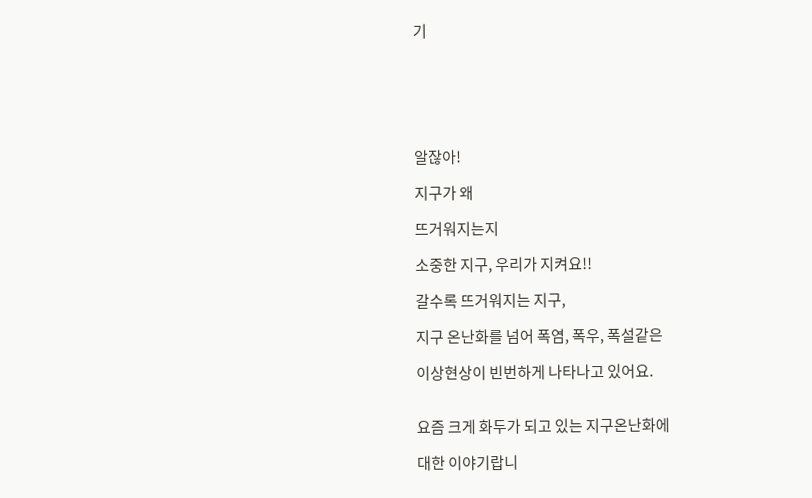기






알잖아!

지구가 왜

뜨거워지는지

소중한 지구, 우리가 지켜요!!

갈수록 뜨거워지는 지구,

지구 온난화를 넘어 폭염, 폭우, 폭설같은

이상현상이 빈번하게 나타나고 있어요.


요즘 크게 화두가 되고 있는 지구온난화에

대한 이야기랍니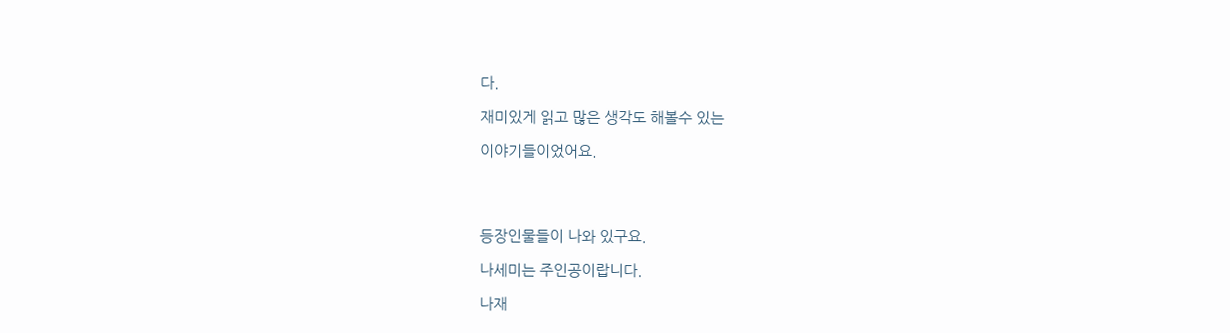다.

재미있게 읽고 많은 생각도 해볼수 있는

이야기들이었어요.




등장인물들이 나와 있구요.

나세미는 주인공이랍니다.

나재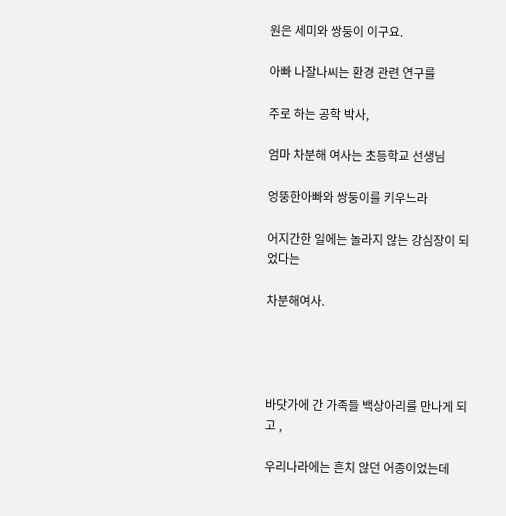원은 세미와 쌍둥이 이구요.

아빠 나잘나씨는 환경 관련 연구를

주로 하는 공학 박사,

엄마 차분해 여사는 초등학교 선생님

엉뚱한아빠와 쌍둥이를 키우느라

어지간한 일에는 놀라지 않는 강심장이 되었다는

차분해여사.




바닷가에 간 가족들 백상아리를 만나게 되고 ,

우리나라에는 흔치 않던 어종이었는데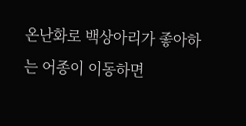온난화로 백상아리가 좋아하는 어종이 이동하면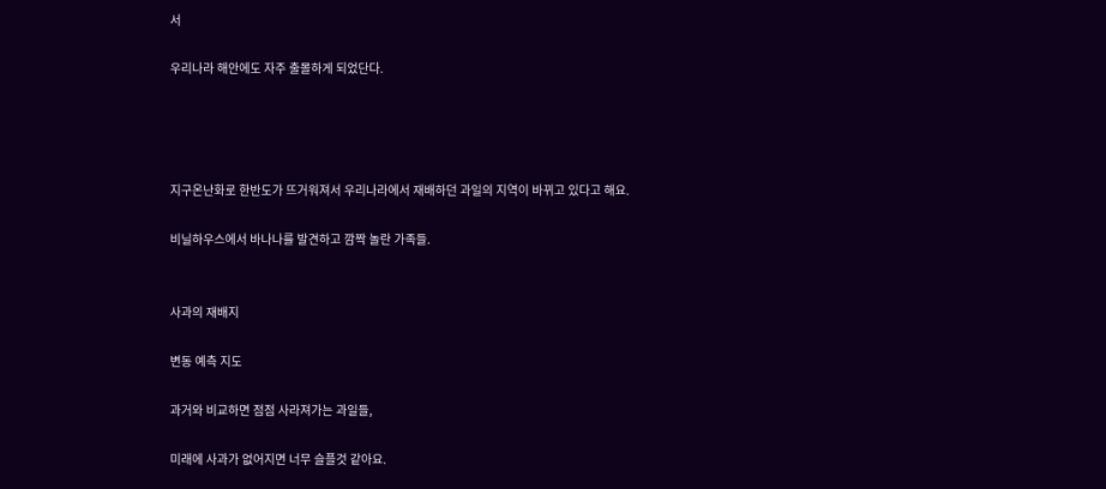서

우리나라 해안에도 자주 출몰하게 되었단다.




지구온난화로 한반도가 뜨거워져서 우리나라에서 재배하던 과일의 지역이 바뀌고 있다고 해요.

비닐하우스에서 바나나를 발견하고 깜짝 놀란 가족들.


사과의 재배지

변동 예측 지도

과거와 비교하면 점점 사라져가는 과일들,

미래에 사과가 없어지면 너무 슬플것 같아요.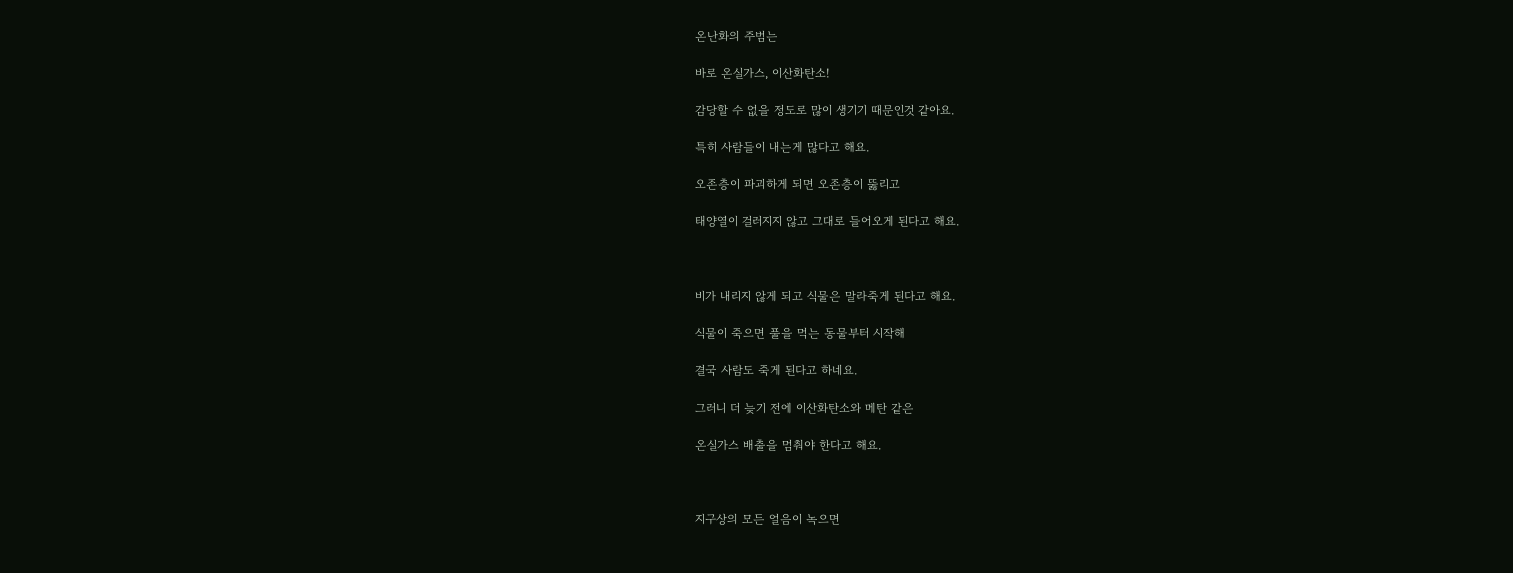온난화의 주범는

바로 온실가스, 이산화탄소!

감당할 수 없을 정도로 많이 생기기 때문인것 같아요.

특히 사람들이 내는게 많다고 해요.

오존층이 파괴하게 되면 오존층이 뚫리고

태양열이 걸러지지 않고 그대로 들어오게 된다고 해요.



비가 내리지 않게 되고 식물은 말라죽게 된다고 해요.

식물이 죽으면 풀을 먹는 동물부터 시작해

결국 사람도 죽게 된다고 하네요.

그러니 더 늦기 전에 이산화탄소와 메탄 같은

온실가스 배출을 멈춰야 한다고 해요.



지구상의 모든 얼음이 녹으면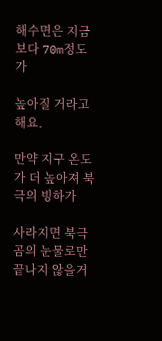해수면은 지금보다 70m정도가

높아질 거라고 해요.

만약 지구 온도가 더 높아져 북극의 빙하가

사라지면 북극곰의 눈물로만 끝나지 않을거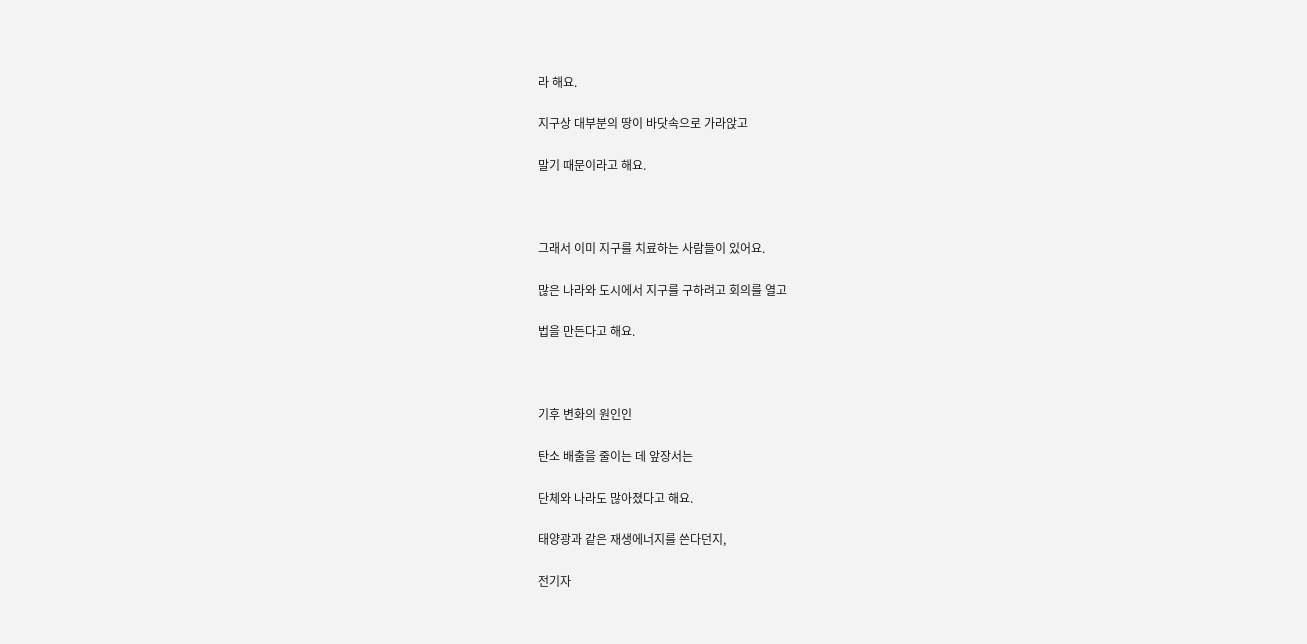라 해요.

지구상 대부분의 땅이 바닷속으로 가라앉고

말기 때문이라고 해요.



그래서 이미 지구를 치료하는 사람들이 있어요.

많은 나라와 도시에서 지구를 구하려고 회의를 열고

법을 만든다고 해요.



기후 변화의 원인인

탄소 배출을 줄이는 데 앞장서는

단체와 나라도 많아졌다고 해요.

태양광과 같은 재생에너지를 쓴다던지,

전기자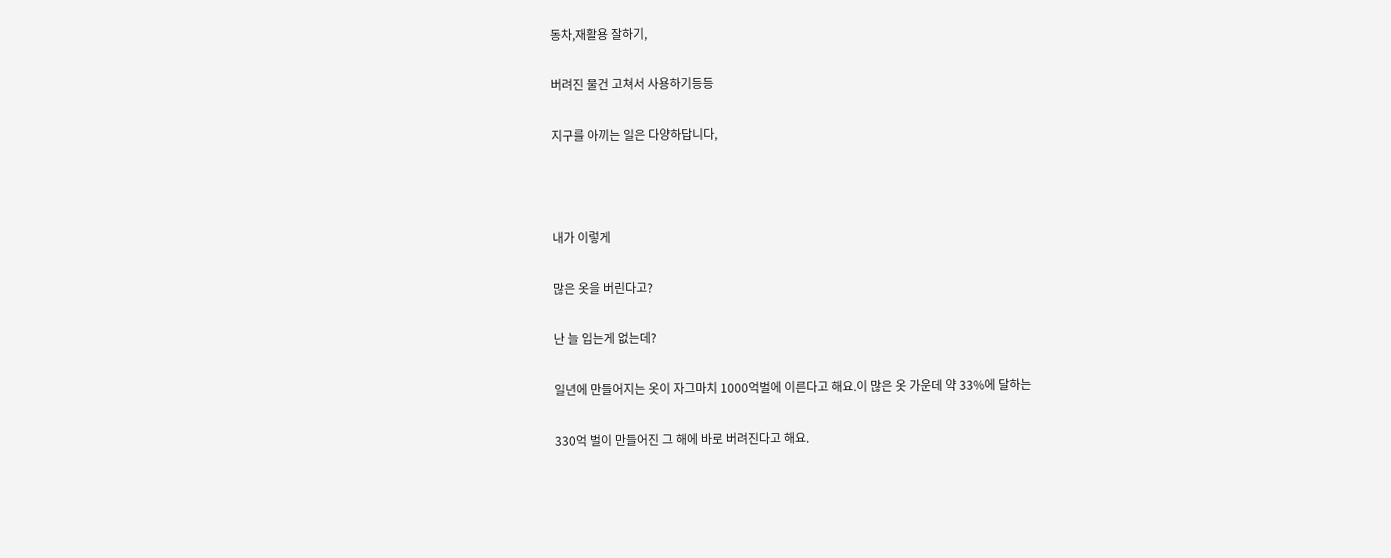동차,재활용 잘하기,

버려진 물건 고쳐서 사용하기등등

지구를 아끼는 일은 다양하답니다,



내가 이렇게

많은 옷을 버린다고?

난 늘 입는게 없는데?

일년에 만들어지는 옷이 자그마치 1000억벌에 이른다고 해요.이 많은 옷 가운데 약 33%에 달하는

330억 벌이 만들어진 그 해에 바로 버려진다고 해요.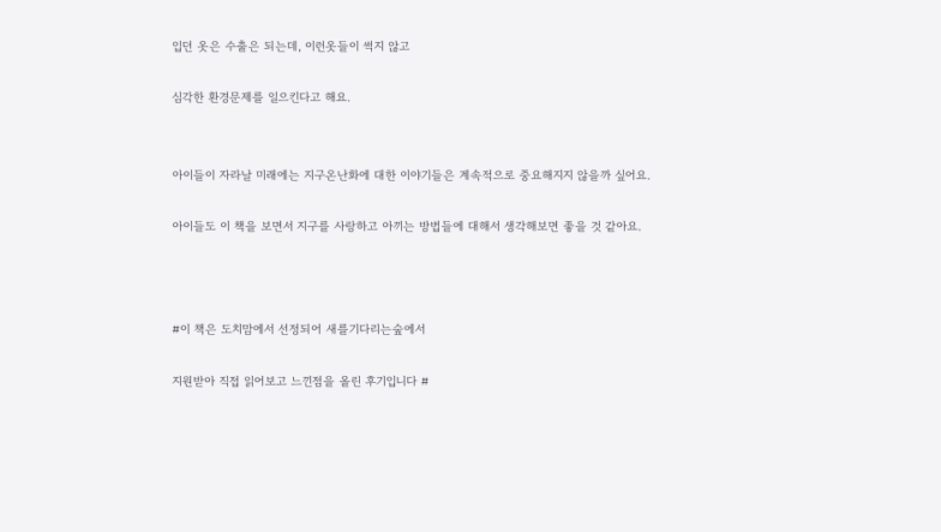입던 옷은 수출은 되는데, 이런옷들이 썩지 않고

심각한 환경문제를 일으킨다고 해요.


아이들이 자라날 미래에는 지구온난화에 대한 이야기들은 계속적으로 중요해지지 않을까 싶어요.

아이들도 이 책을 보면서 지구를 사랑하고 아끼는 방법들에 대해서 생각해보면 좋을 것 같아요.



#이 책은 도치맘에서 선정되어 새를기다리는숲에서

지원받아 직접 읽어보고 느낀점을 올린 후기입니다 #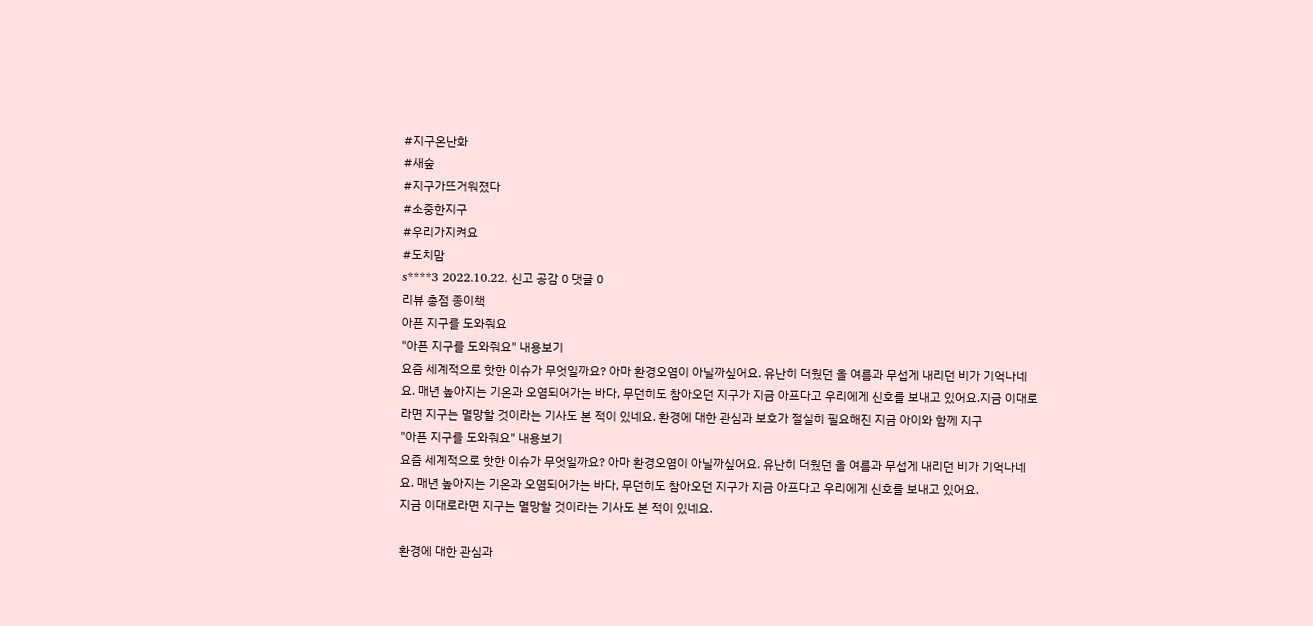#지구온난화
#새숲
#지구가뜨거워졌다
#소중한지구
#우리가지켜요
#도치맘
s****3 2022.10.22. 신고 공감 0 댓글 0
리뷰 총점 종이책
아픈 지구를 도와줘요
"아픈 지구를 도와줘요" 내용보기
요즘 세계적으로 핫한 이슈가 무엇일까요? 아마 환경오염이 아닐까싶어요. 유난히 더웠던 올 여름과 무섭게 내리던 비가 기억나네요. 매년 높아지는 기온과 오염되어가는 바다, 무던히도 참아오던 지구가 지금 아프다고 우리에게 신호를 보내고 있어요.지금 이대로라면 지구는 멸망할 것이라는 기사도 본 적이 있네요. 환경에 대한 관심과 보호가 절실히 필요해진 지금 아이와 함께 지구
"아픈 지구를 도와줘요" 내용보기
요즘 세계적으로 핫한 이슈가 무엇일까요? 아마 환경오염이 아닐까싶어요. 유난히 더웠던 올 여름과 무섭게 내리던 비가 기억나네요. 매년 높아지는 기온과 오염되어가는 바다, 무던히도 참아오던 지구가 지금 아프다고 우리에게 신호를 보내고 있어요.
지금 이대로라면 지구는 멸망할 것이라는 기사도 본 적이 있네요.

환경에 대한 관심과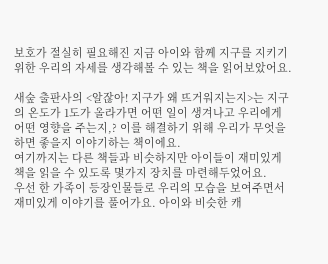보호가 절실히 필요해진 지금 아이와 함께 지구를 지키기 위한 우리의 자세를 생각해볼 수 있는 책을 읽어보았어요.

새숲 출판사의 <알잖아! 지구가 왜 뜨거워지는지>는 지구의 온도가 1도가 올라가면 어떤 일이 생겨나고 우리에게 어떤 영향을 주는지,? 이를 해결하기 위해 우리가 무엇을 하면 좋을지 이야기하는 책이에요.
여기까지는 다른 책들과 비슷하지만 아이들이 재미있게 책을 읽을 수 있도록 몇가지 장치를 마련해두었어요.
우선 한 가족이 등장인물들로 우리의 모습을 보여주면서 재미있게 이야기를 풀어가요. 아이와 비슷한 캐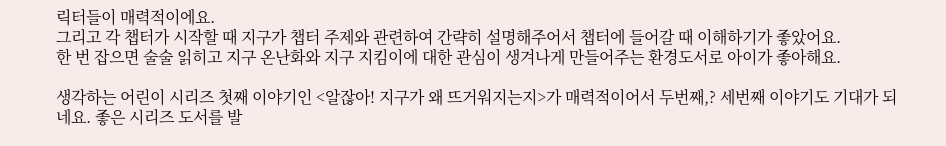릭터들이 매력적이에요.
그리고 각 챕터가 시작할 때 지구가 챕터 주제와 관련하여 간략히 설명해주어서 챕터에 들어갈 때 이해하기가 좋았어요.
한 번 잡으면 술술 읽히고 지구 온난화와 지구 지킴이에 대한 관심이 생겨나게 만들어주는 환경도서로 아이가 좋아해요.

생각하는 어린이 시리즈 첫째 이야기인 <알잖아! 지구가 왜 뜨거워지는지>가 매력적이어서 두번째,? 세번째 이야기도 기대가 되네요. 좋은 시리즈 도서를 발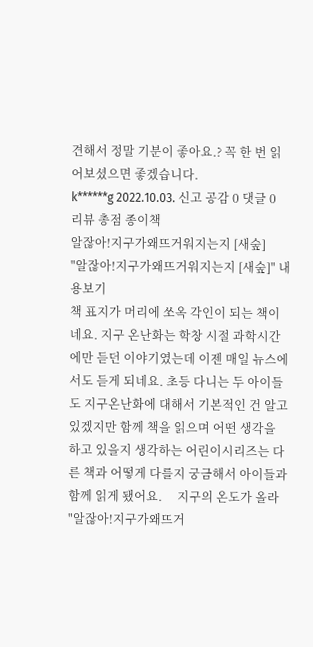견해서 정말 기분이 좋아요.? 꼭 한 번 읽어보셨으면 좋겠습니다.
k******g 2022.10.03. 신고 공감 0 댓글 0
리뷰 총점 종이책
알잖아!지구가왜뜨거워지는지 [새숲]
"알잖아!지구가왜뜨거워지는지 [새숲]" 내용보기
책 표지가 머리에 쏘옥 각인이 되는 책이네요. 지구 온난화는 학창 시절 과학시간에만 듣던 이야기였는데 이젠 매일 뉴스에서도 듣게 되네요. 초등 다니는 두 아이들도 지구온난화에 대해서 기본적인 건 알고 있겠지만 함께 책을 읽으며 어떤 생각을 하고 있을지 생각하는 어린이시리즈는 다른 책과 어떻게 다를지 궁금해서 아이들과 함께 읽게 됐어요.     지구의 온도가 올라
"알잖아!지구가왜뜨거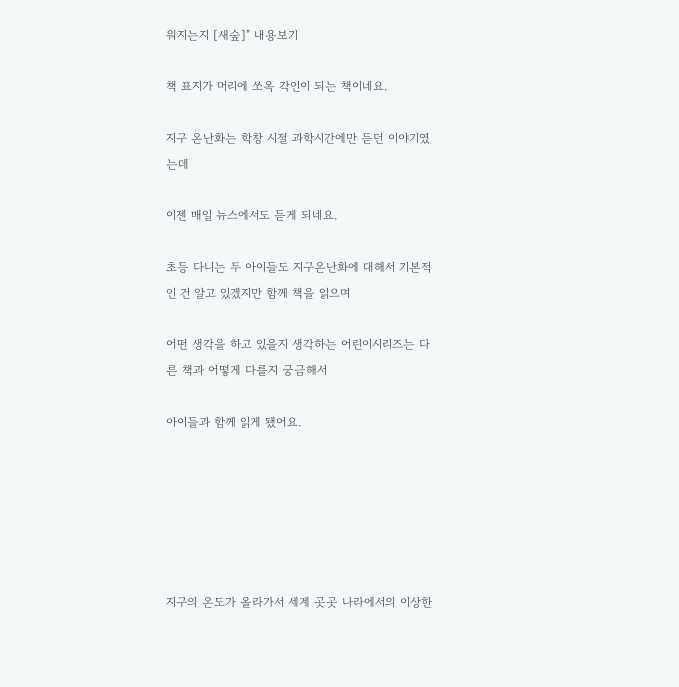워지는지 [새숲]" 내용보기

책 표지가 머리에 쏘옥 각인이 되는 책이네요.

지구 온난화는 학창 시절 과학시간에만 듣던 이야기였는데

이젠 매일 뉴스에서도 듣게 되네요.

초등 다니는 두 아이들도 지구온난화에 대해서 기본적인 건 알고 있겠지만 함께 책을 읽으며

어떤 생각을 하고 있을지 생각하는 어린이시리즈는 다른 책과 어떻게 다를지 궁금해서

아이들과 함께 읽게 됐어요.






지구의 온도가 올라가서 세계 곳곳 나라에서의 이상한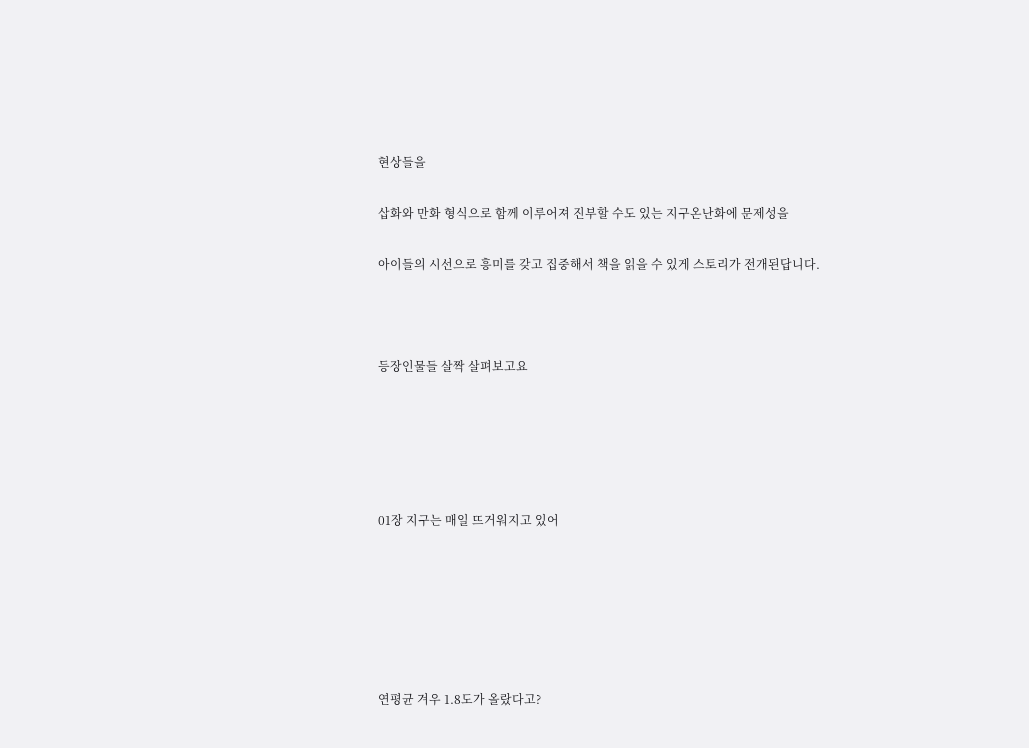현상들을

삽화와 만화 형식으로 함께 이루어져 진부할 수도 있는 지구온난화에 문제성을

아이들의 시선으로 흥미를 갖고 집중해서 책을 읽을 수 있게 스토리가 전개된답니다.



등장인물들 살짝 살펴보고요





01장 지구는 매일 뜨거워지고 있어






연평균 겨우 1.8도가 올랐다고?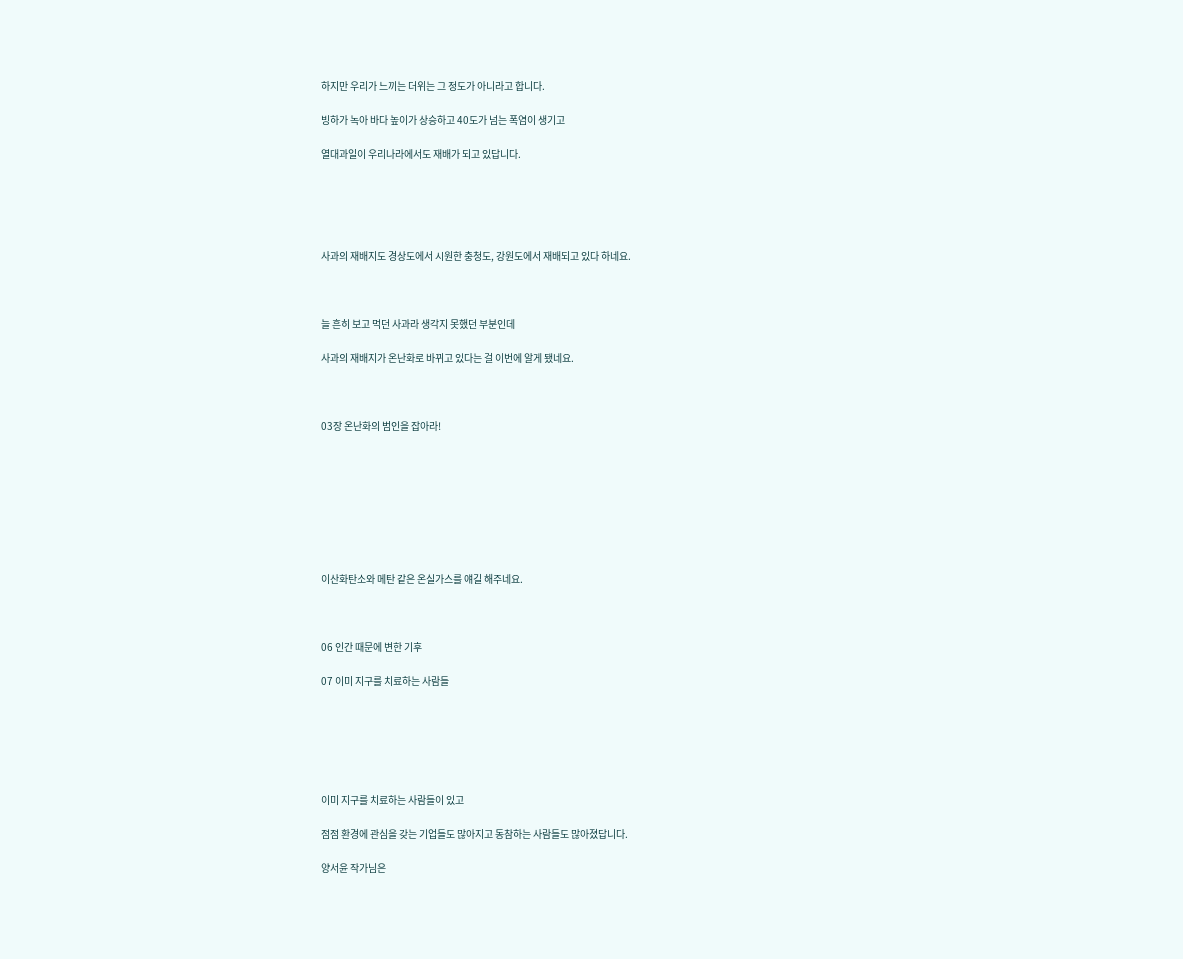하지만 우리가 느끼는 더위는 그 정도가 아니라고 합니다.

빙하가 녹아 바다 높이가 상승하고 40도가 넘는 폭염이 생기고

열대과일이 우리나라에서도 재배가 되고 있답니다.





사과의 재배지도 경상도에서 시원한 충청도, 강원도에서 재배되고 있다 하네요.



늘 흔히 보고 먹던 사과라 생각지 못했던 부분인데

사과의 재배지가 온난화로 바뀌고 있다는 걸 이번에 알게 됐네요.



03장 온난화의 범인을 잡아라!








이산화탄소와 메탄 같은 온실가스를 얘길 해주네요.



06 인간 때문에 변한 기후

07 이미 지구를 치료하는 사람들






이미 지구를 치료하는 사람들이 있고

점점 환경에 관심을 갖는 기업들도 많아지고 동참하는 사람들도 많아졌답니다.

양서윤 작가님은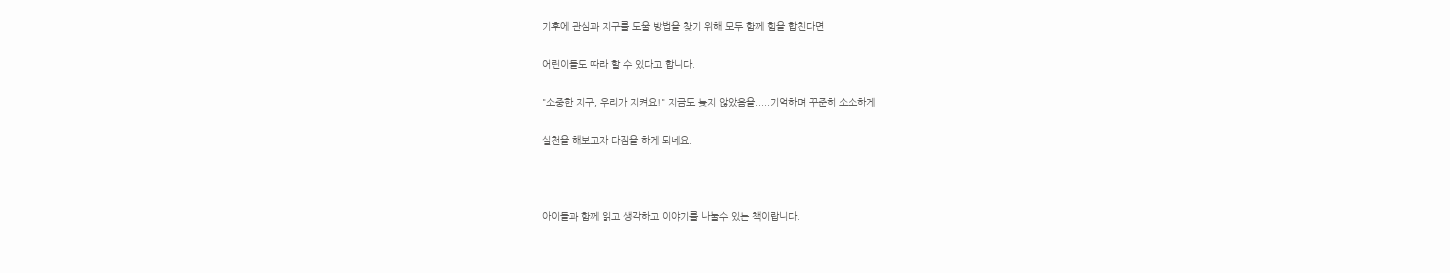기후에 관심과 지구를 도울 방법을 찾기 위해 모두 함께 힘을 합친다면

어린이들도 따라 할 수 있다고 합니다.

"소중한 지구, 우리가 지켜요!" 지금도 늦지 않았음을.....기억하며 꾸준히 소소하게

실천을 해보고자 다짐을 하게 되네요.



아이들과 함께 읽고 생각하고 이야기를 나눌수 있는 책이랍니다.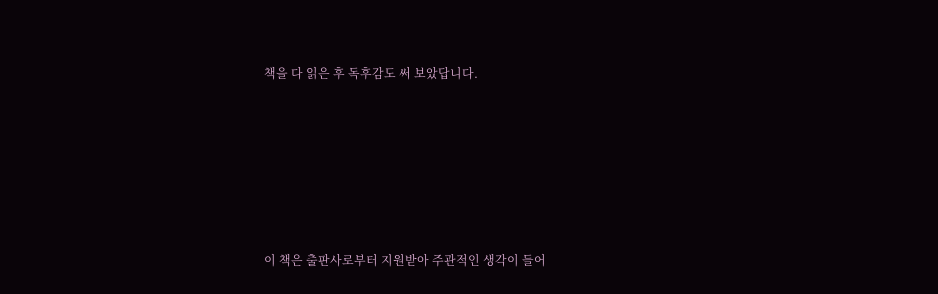책을 다 읽은 후 독후감도 써 보았답니다.








이 책은 출판사로부터 지원받아 주관적인 생각이 들어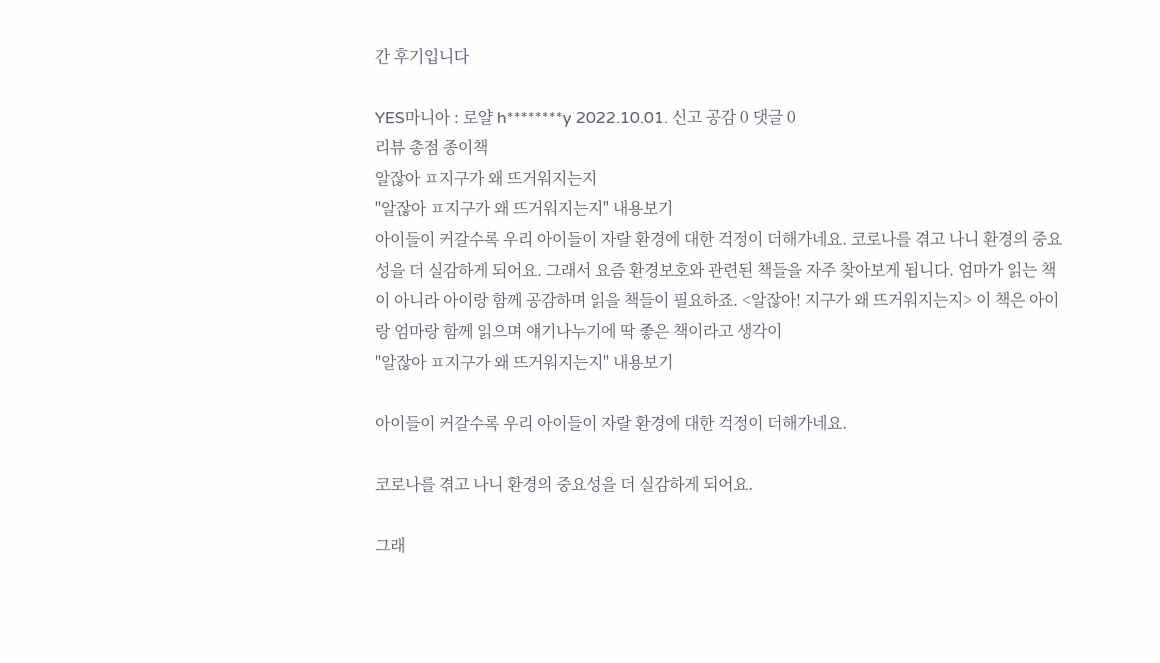간 후기입니다

YES마니아 : 로얄 h********y 2022.10.01. 신고 공감 0 댓글 0
리뷰 총점 종이책
알잖아 ㅍ지구가 왜 뜨거워지는지
"알잖아 ㅍ지구가 왜 뜨거워지는지" 내용보기
아이들이 커갈수록 우리 아이들이 자랄 환경에 대한 걱정이 더해가네요. 코로나를 겪고 나니 환경의 중요성을 더 실감하게 되어요. 그래서 요즘 환경보호와 관련된 책들을 자주 찾아보게 됩니다. 엄마가 읽는 책이 아니라 아이랑 함께 공감하며 읽을 책들이 필요하죠. <알잖아! 지구가 왜 뜨거워지는지> 이 책은 아이랑 엄마랑 함께 읽으며 얘기나누기에 딱 좋은 책이라고 생각이
"알잖아 ㅍ지구가 왜 뜨거워지는지" 내용보기

아이들이 커갈수록 우리 아이들이 자랄 환경에 대한 걱정이 더해가네요.

코로나를 겪고 나니 환경의 중요성을 더 실감하게 되어요.

그래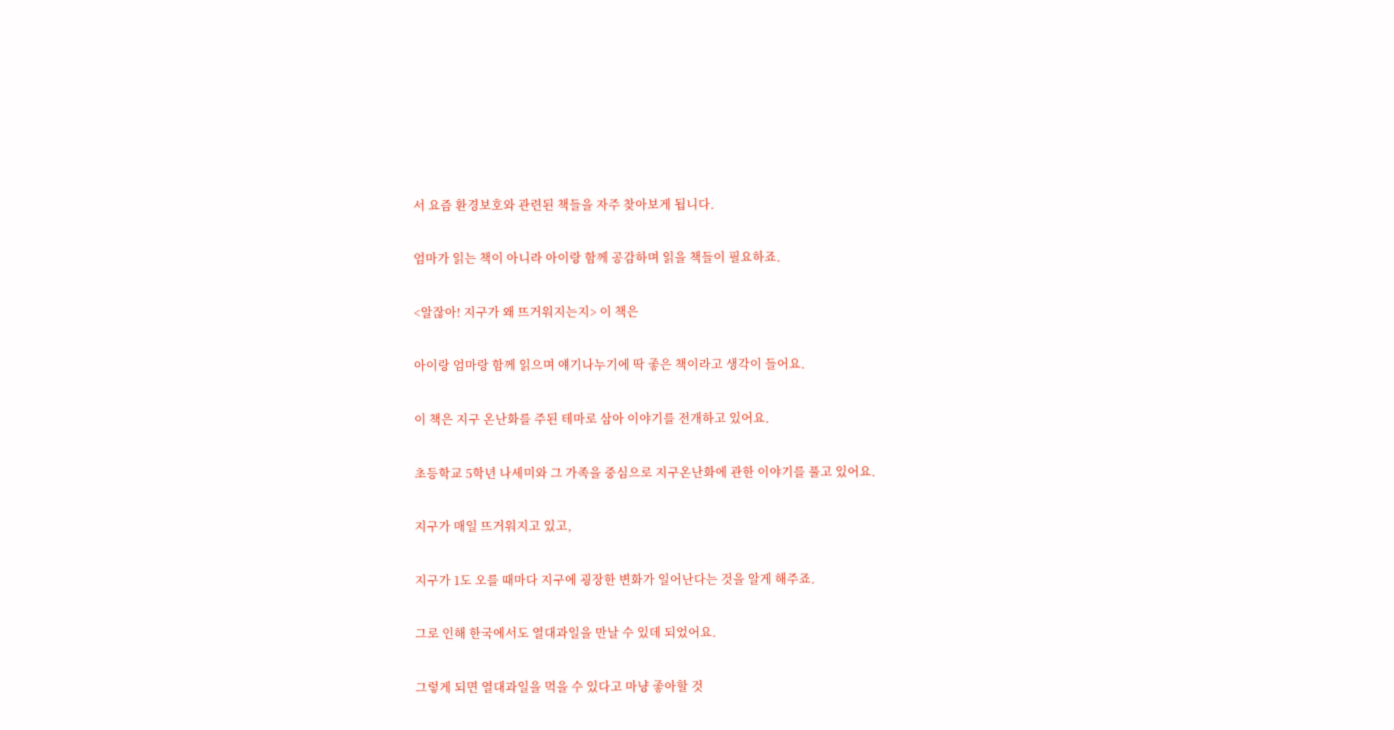서 요즘 환경보호와 관련된 책들을 자주 찾아보게 됩니다.

엄마가 읽는 책이 아니라 아이랑 함께 공감하며 읽을 책들이 필요하죠.

<알잖아! 지구가 왜 뜨거워지는지> 이 책은

아이랑 엄마랑 함께 읽으며 얘기나누기에 딱 좋은 책이라고 생각이 들어요.

이 책은 지구 온난화를 주된 테마로 삼아 이야기를 전개하고 있어요.

초등학교 5학년 나세미와 그 가족을 중심으로 지구온난화에 관한 이야기를 풀고 있어요.

지구가 매일 뜨거워지고 있고,

지구가 1도 오를 때마다 지구에 굉장한 변화가 일어난다는 것을 알게 해주죠.

그로 인해 한국에서도 열대과일을 만날 수 있데 되었어요.

그렇게 되면 열대과일을 먹을 수 있다고 마냥 좋아할 것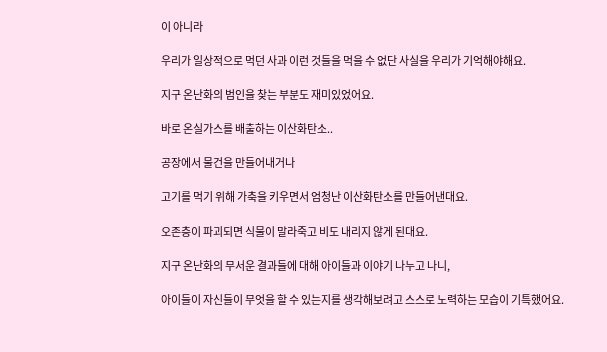이 아니라

우리가 일상적으로 먹던 사과 이런 것들을 먹을 수 없단 사실을 우리가 기억해야해요.

지구 온난화의 범인을 찾는 부분도 재미있었어요.

바로 온실가스를 배출하는 이산화탄소..

공장에서 물건을 만들어내거나

고기를 먹기 위해 가축을 키우면서 엄청난 이산화탄소를 만들어낸대요.

오존층이 파괴되면 식물이 말라죽고 비도 내리지 않게 된대요.

지구 온난화의 무서운 결과들에 대해 아이들과 이야기 나누고 나니,

아이들이 자신들이 무엇을 할 수 있는지를 생각해보려고 스스로 노력하는 모습이 기특했어요.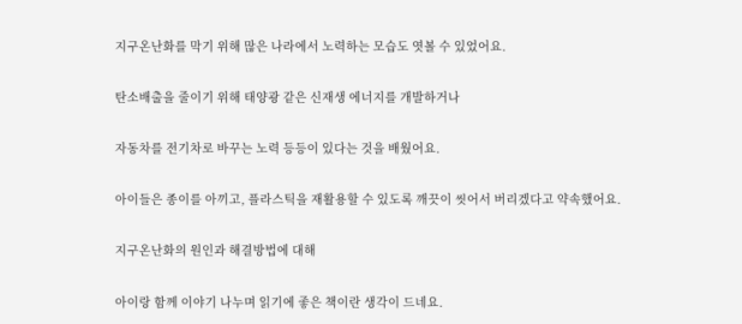지구온난화를 막기 위해 많은 나라에서 노력하는 모습도 엿볼 수 있었어요.

탄소배출을 줄이기 위해 태양광 같은 신재생 에너지를 개발하거나

자동차를 전기차로 바꾸는 노력 등등이 있다는 것을 배웠어요.

아이들은 종이를 아끼고, 플라스틱을 재활용할 수 있도록 깨끗이 씻어서 버리겠다고 약속했어요.

지구온난화의 원인과 해결방법에 대해

아이랑 함께 이야기 나누며 읽기에 좋은 책이란 생각이 드네요.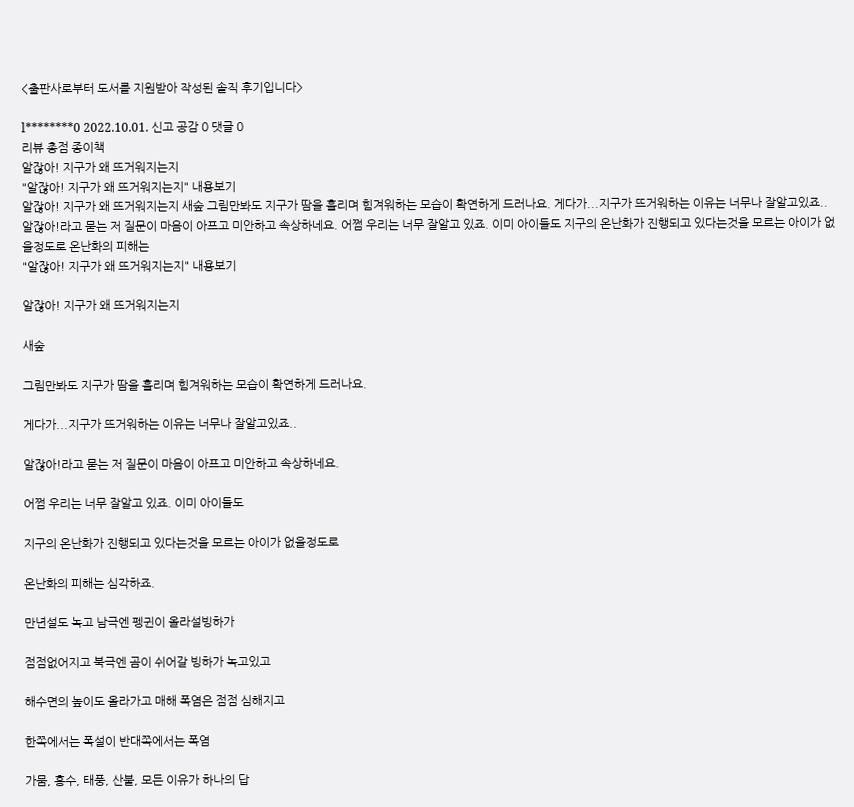<출판사로부터 도서를 지원받아 작성된 솔직 후기입니다>

l********0 2022.10.01. 신고 공감 0 댓글 0
리뷰 총점 종이책
알잖아! 지구가 왜 뜨거워지는지
"알잖아! 지구가 왜 뜨거워지는지" 내용보기
알잖아! 지구가 왜 뜨거워지는지 새숲 그림만봐도 지구가 땀을 흘리며 힘겨워하는 모습이 확연하게 드러나요. 게다가...지구가 뜨거워하는 이유는 너무나 잘알고있죠.. 알잖아!라고 묻는 저 질문이 마음이 아프고 미안하고 속상하네요. 어쩜 우리는 너무 잘알고 있죠. 이미 아이들도 지구의 온난화가 진행되고 있다는것을 모르는 아이가 없을정도로 온난화의 피해는
"알잖아! 지구가 왜 뜨거워지는지" 내용보기

알잖아! 지구가 왜 뜨거워지는지

새숲

그림만봐도 지구가 땀을 흘리며 힘겨워하는 모습이 확연하게 드러나요.

게다가...지구가 뜨거워하는 이유는 너무나 잘알고있죠..

알잖아!라고 묻는 저 질문이 마음이 아프고 미안하고 속상하네요.

어쩜 우리는 너무 잘알고 있죠. 이미 아이들도

지구의 온난화가 진행되고 있다는것을 모르는 아이가 없을정도로

온난화의 피해는 심각하죠.

만년설도 녹고 남극엔 펭귄이 올라설빙하가

점점없어지고 북극엔 곰이 쉬어갈 빙하가 녹고있고

해수면의 높이도 올라가고 매해 폭염은 점점 심해지고

한쪽에서는 폭설이 반대쪽에서는 폭염

가뭄, 홍수, 태풍, 산불, 모든 이유가 하나의 답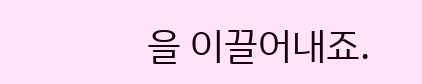을 이끌어내죠.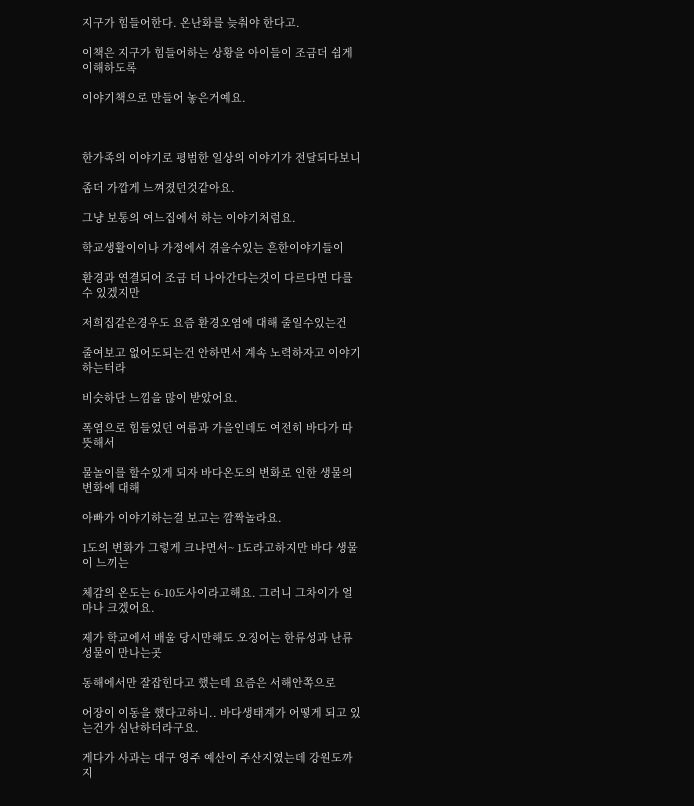지구가 힘들어한다. 온난화를 늦춰야 한다고.

이책은 지구가 힘들어하는 상황을 아이들이 조금더 쉽게 이해하도록

이야기책으로 만들어 놓은거예요.



한가족의 이야기로 평범한 일상의 이야기가 전달되다보니

좀더 가깝게 느껴졌던것같아요.

그냥 보통의 여느집에서 하는 이야기처럼요.

학교생활이이나 가정에서 겪을수있는 흔한이야기들이

환경과 연결되어 조금 더 나아간다는것이 다르다면 다를수 있겠지만

저희집같은경우도 요즘 환경오염에 대해 줄일수있는건

줄여보고 없어도되는건 안하면서 계속 노력하자고 이야기하는터라

비슷하단 느낌을 많이 받았어요.

폭염으로 힘들었던 여름과 가을인데도 여전히 바다가 따뜻해서

물놀이를 할수있게 되자 바다온도의 변화로 인한 생물의 변화에 대해

아빠가 이야기하는걸 보고는 깜짝놀라요.

1도의 변화가 그렇게 크냐면서~ 1도라고하지만 바다 생물이 느끼는

체감의 온도는 6-10도사이라고해요. 그러니 그차이가 얼마나 크겠어요.

제가 학교에서 배울 당시만해도 오징어는 한류성과 난류성물이 만나는곳

동해에서만 잘잡힌다고 했는데 요즘은 서해안쪽으로

어장이 이동을 했다고하니.. 바다생태계가 어떻게 되고 있는건가 심난하더라구요.

게다가 사과는 대구 영주 예산이 주산지였는데 강원도까지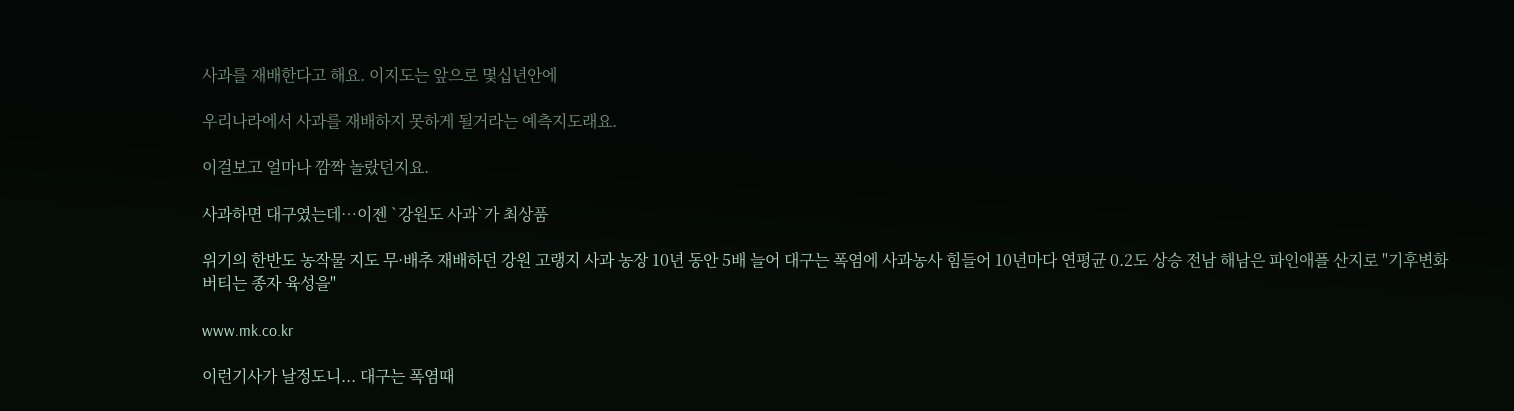사과를 재배한다고 해요. 이지도는 앞으로 몇십년안에

우리나라에서 사과를 재배하지 못하게 될거라는 예측지도래요.

이걸보고 얼마나 깜짝 놀랐던지요.

사과하면 대구였는데…이젠 `강원도 사과`가 최상품

위기의 한반도 농작물 지도 무·배추 재배하던 강원 고랭지 사과 농장 10년 동안 5배 늘어 대구는 폭염에 사과농사 힘들어 10년마다 연평균 0.2도 상승 전남 해남은 파인애플 산지로 "기후변화 버티는 종자 육성을"

www.mk.co.kr

이런기사가 날정도니... 대구는 폭염때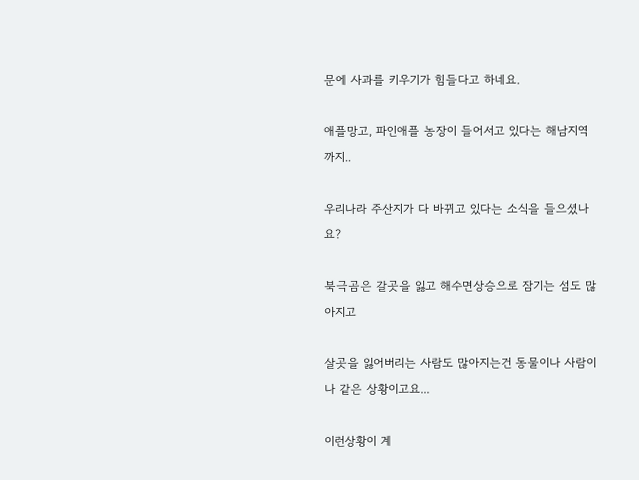문에 사과를 키우기가 힘들다고 하네요.

애플망고, 파인애플 농장이 들어서고 있다는 해남지역까지..

우리나라 주산지가 다 바뀌고 있다는 소식을 들으셨나요?

북극곰은 갈곳을 잃고 해수면상승으로 잠기는 섬도 많아지고

살곳을 잃어버리는 사람도 많아지는건 동물이나 사람이나 같은 상황이고요...

이런상황이 계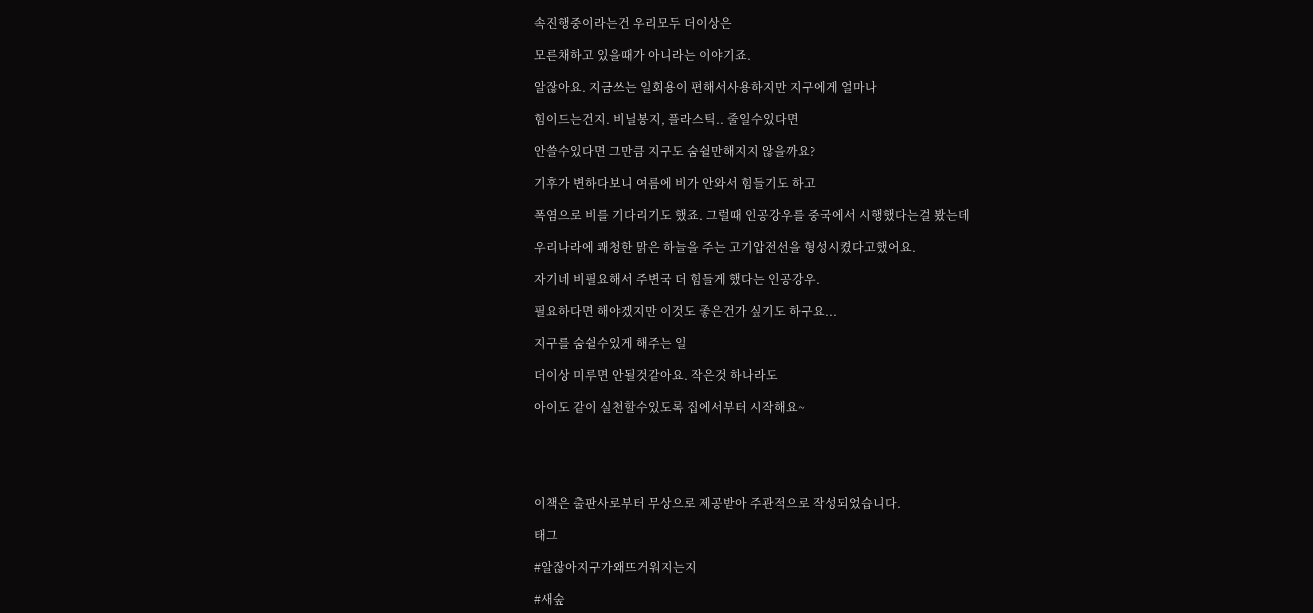속진행중이라는건 우리모두 더이상은

모른채하고 있을때가 아니라는 이야기죠.

알잖아요. 지금쓰는 일회용이 편해서사용하지만 지구에게 얼마나

힘이드는건지. 비닐봉지, 플라스틱.. 줄일수있다면

안쓸수있다면 그만큼 지구도 숨쉴만해지지 않을까요?

기후가 변하다보니 여름에 비가 안와서 힘들기도 하고

폭염으로 비를 기다리기도 했죠. 그럴때 인공강우를 중국에서 시행했다는걸 봤는데

우리나라에 쾌청한 맑은 하늘을 주는 고기압전선을 형성시켰다고했어요.

자기네 비필요해서 주변국 더 힘들게 했다는 인공강우.

필요하다면 해야겠지만 이것도 좋은건가 싶기도 하구요...

지구를 숨쉴수있게 해주는 일

더이상 미루면 안될것같아요. 작은것 하나라도

아이도 같이 실천할수있도록 집에서부터 시작해요~





이책은 출판사로부터 무상으로 제공받아 주관적으로 작성되었습니다.

태그

#알잖아지구가왜뜨거워지는지

#새숲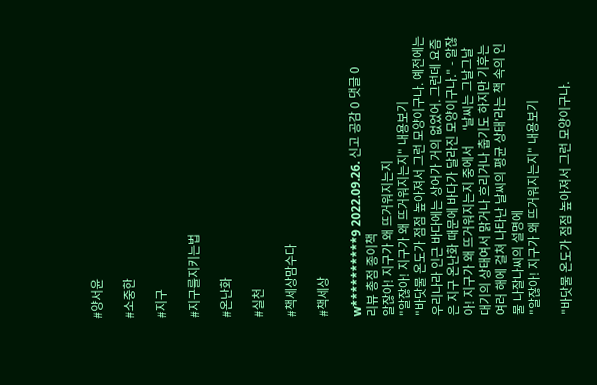#양서윤

#소중한

#지구

#지구를지키는법

#온난화

#실천

#책세상맘수다

#책세상

w**********9 2022.09.26. 신고 공감 0 댓글 0
리뷰 총점 종이책
알잖아! 지구가 왜 뜨거워지는지
"알잖아! 지구가 왜 뜨거워지는지" 내용보기
"바닷물 온도가 점점 높아져서 그런 모양이구나. 예전에는 우리나라 인근 바다에는 상어가 거의 없었어. 그런데 요즘은 지구 온난화 때문에 바다가 달라진 모양이구나." - 알잖아! 지구가 왜 뜨거워지는지 중에서     '날씨는 그날그날 대기의 상태여서 맑거나 흐리거나 춥기도 하지만 기후는 여러 해에 걸쳐 나타난 날씨의 평균 상태'라는 책 속의 인물 나잘나씨의 설명에
"알잖아! 지구가 왜 뜨거워지는지" 내용보기

"바닷물 온도가 점점 높아져서 그런 모양이구나.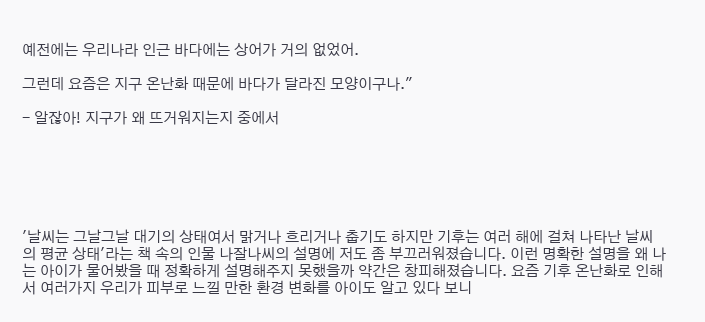예전에는 우리나라 인근 바다에는 상어가 거의 없었어.

그런데 요즘은 지구 온난화 때문에 바다가 달라진 모양이구나."

- 알잖아! 지구가 왜 뜨거워지는지 중에서






'날씨는 그날그날 대기의 상태여서 맑거나 흐리거나 춥기도 하지만 기후는 여러 해에 걸쳐 나타난 날씨의 평균 상태'라는 책 속의 인물 나잘나씨의 설명에 저도 좀 부끄러워졌습니다. 이런 명확한 설명을 왜 나는 아이가 물어봤을 때 정확하게 설명해주지 못했을까 약간은 창피해졌습니다. 요즘 기후 온난화로 인해서 여러가지 우리가 피부로 느낄 만한 환경 변화를 아이도 알고 있다 보니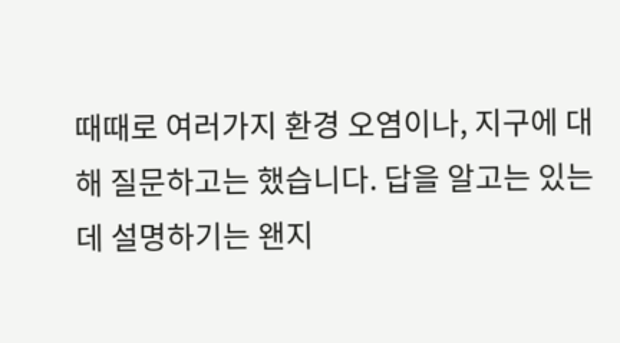때때로 여러가지 환경 오염이나, 지구에 대해 질문하고는 했습니다. 답을 알고는 있는데 설명하기는 왠지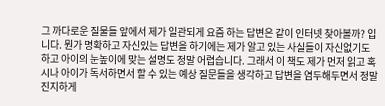그 까다로운 질물들 앞에서 제가 일관되게 요즘 하는 답변은 같이 인터넷 찾아볼까? 입니다. 뭔가 명확하고 자신있는 답변을 하기에는 제가 알고 있는 사실들이 자신없기도 하고 아이의 눈높이에 맞는 설명도 정말 어렵습니다. 그래서 이 책도 제가 먼저 읽고 혹시나 아이가 독서하면서 할 수 있는 예상 질문들을 생각하고 답변을 염두해두면서 정말 진지하게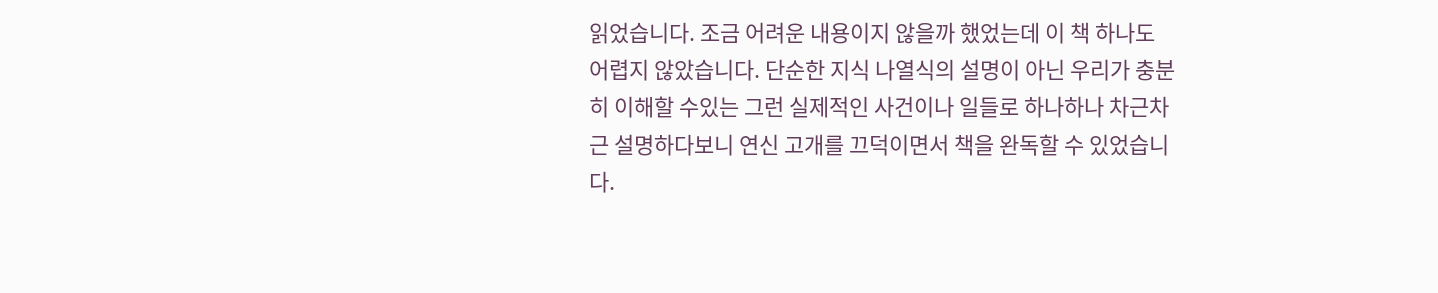읽었습니다. 조금 어려운 내용이지 않을까 했었는데 이 책 하나도 어렵지 않았습니다. 단순한 지식 나열식의 설명이 아닌 우리가 충분히 이해할 수있는 그런 실제적인 사건이나 일들로 하나하나 차근차근 설명하다보니 연신 고개를 끄덕이면서 책을 완독할 수 있었습니다.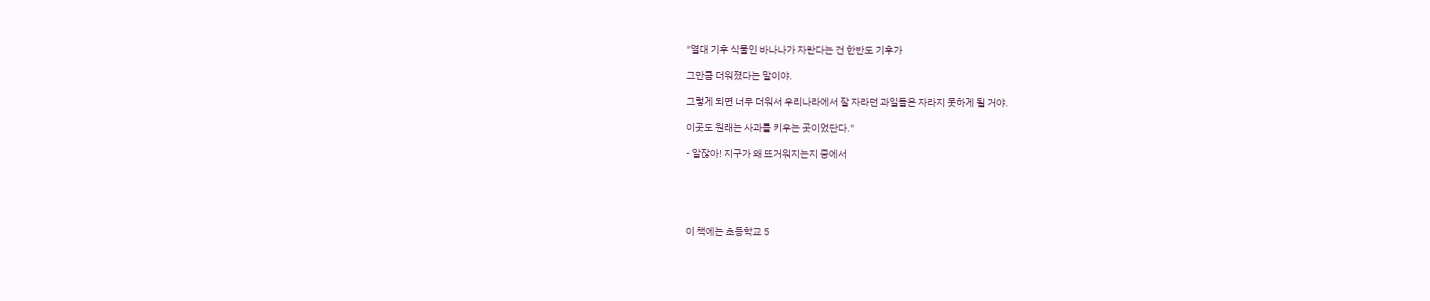"열대 기후 식물인 바나나가 자란다는 건 한반도 기후가

그만큼 더워졌다는 말이야.

그렇게 되면 너무 더워서 우리나라에서 잘 자라던 과일들은 자라지 못하게 될 거야.

이곳도 원래는 사과를 키우는 곳이었단다."

- 알잖아! 지구가 왜 뜨거워지는지 중에서





이 책에는 초등학교 5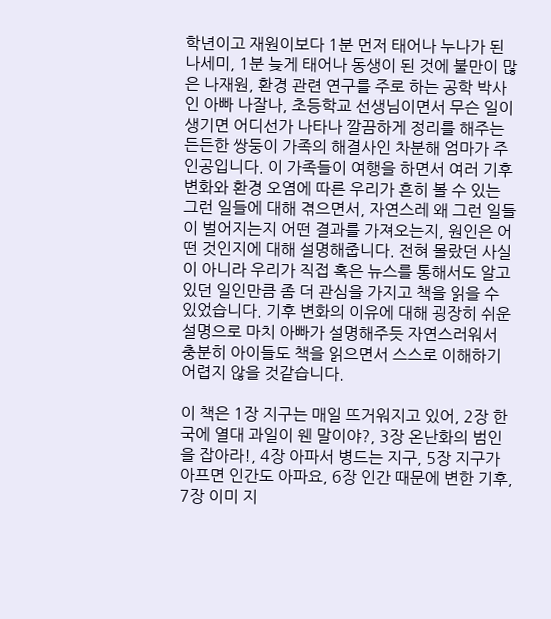학년이고 재원이보다 1분 먼저 태어나 누나가 된 나세미, 1분 늦게 태어나 동생이 된 것에 불만이 많은 나재원, 환경 관련 연구를 주로 하는 공학 박사인 아빠 나잘나, 초등학교 선생님이면서 무슨 일이 생기면 어디선가 나타나 깔끔하게 정리를 해주는 든든한 쌍둥이 가족의 해결사인 차분해 엄마가 주인공입니다. 이 가족들이 여행을 하면서 여러 기후 변화와 환경 오염에 따른 우리가 흔히 볼 수 있는 그런 일들에 대해 겪으면서, 자연스레 왜 그런 일들이 벌어지는지 어떤 결과를 가져오는지, 원인은 어떤 것인지에 대해 설명해줍니다. 전혀 몰랐던 사실이 아니라 우리가 직접 혹은 뉴스를 통해서도 알고 있던 일인만큼 좀 더 관심을 가지고 책을 읽을 수 있었습니다. 기후 변화의 이유에 대해 굉장히 쉬운 설명으로 마치 아빠가 설명해주듯 자연스러워서 충분히 아이들도 책을 읽으면서 스스로 이해하기 어렵지 않을 것같습니다.

이 책은 1장 지구는 매일 뜨거워지고 있어, 2장 한국에 열대 과일이 웬 말이야?, 3장 온난화의 범인을 잡아라!, 4장 아파서 병드는 지구, 5장 지구가 아프면 인간도 아파요, 6장 인간 때문에 변한 기후, 7장 이미 지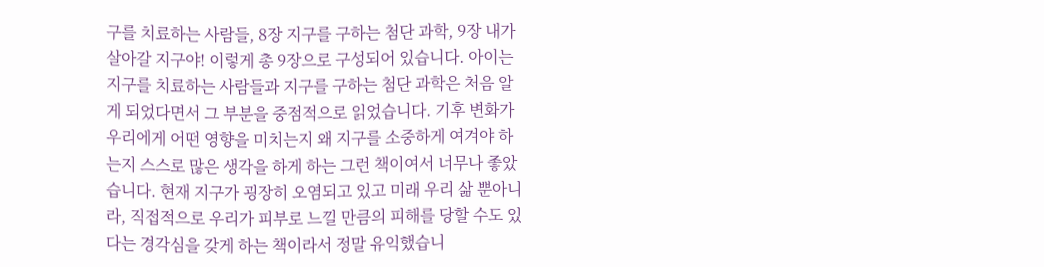구를 치료하는 사람들, 8장 지구를 구하는 첨단 과학, 9장 내가 살아갈 지구야! 이렇게 총 9장으로 구성되어 있습니다. 아이는 지구를 치료하는 사람들과 지구를 구하는 첨단 과학은 처음 알게 되었다면서 그 부분을 중점적으로 읽었습니다. 기후 변화가 우리에게 어떤 영향을 미치는지 왜 지구를 소중하게 여겨야 하는지 스스로 많은 생각을 하게 하는 그런 책이여서 너무나 좋았습니다. 현재 지구가 굉장히 오염되고 있고 미래 우리 삶 뿐아니라, 직접적으로 우리가 피부로 느낄 만큼의 피해를 당할 수도 있다는 경각심을 갖게 하는 책이라서 정말 유익했습니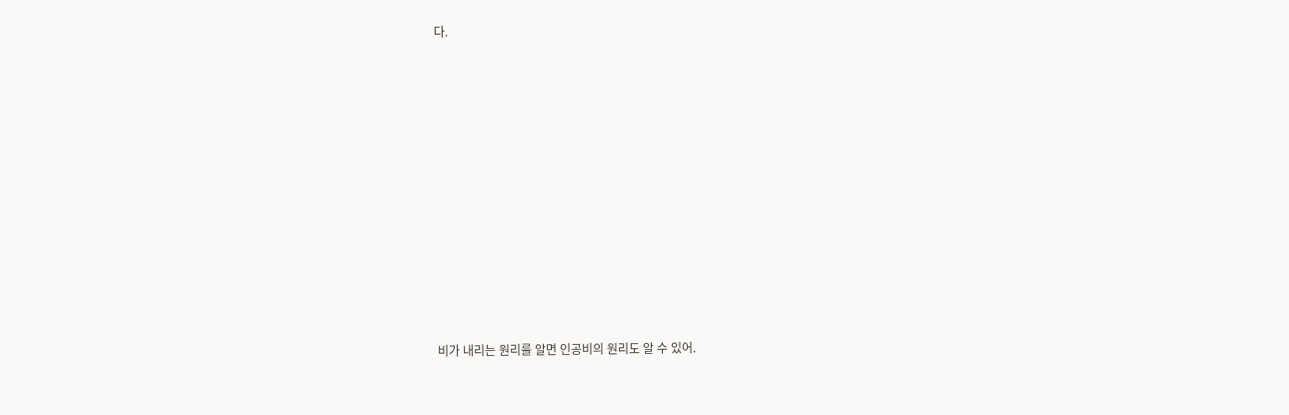다.
















비가 내리는 원리를 알면 인공비의 원리도 알 수 있어.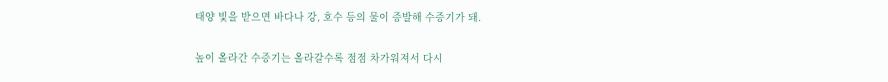태양 빛을 받으면 바다나 강, 호수 등의 물이 증발해 수증기가 돼.

높이 올라간 수증기는 올라갈수록 점점 차가워져서 다시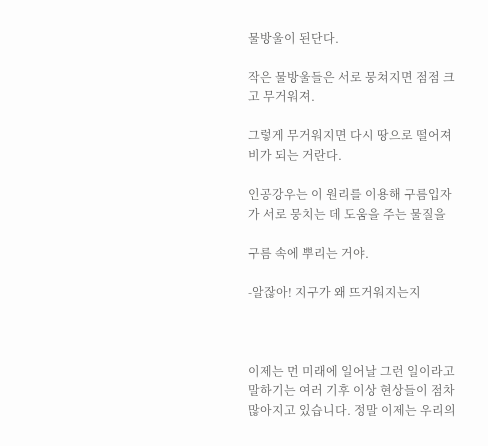물방울이 된단다.

작은 물방울들은 서로 뭉쳐지면 점점 크고 무거워져.

그렇게 무거워지면 다시 땅으로 떨어져 비가 되는 거란다.

인공강우는 이 원리를 이용해 구름입자가 서로 뭉치는 데 도움을 주는 물질을

구름 속에 뿌리는 거야.

-알잖아! 지구가 왜 뜨거워지는지



이제는 먼 미래에 일어날 그런 일이라고 말하기는 여러 기후 이상 현상들이 점차 많아지고 있습니다. 정말 이제는 우리의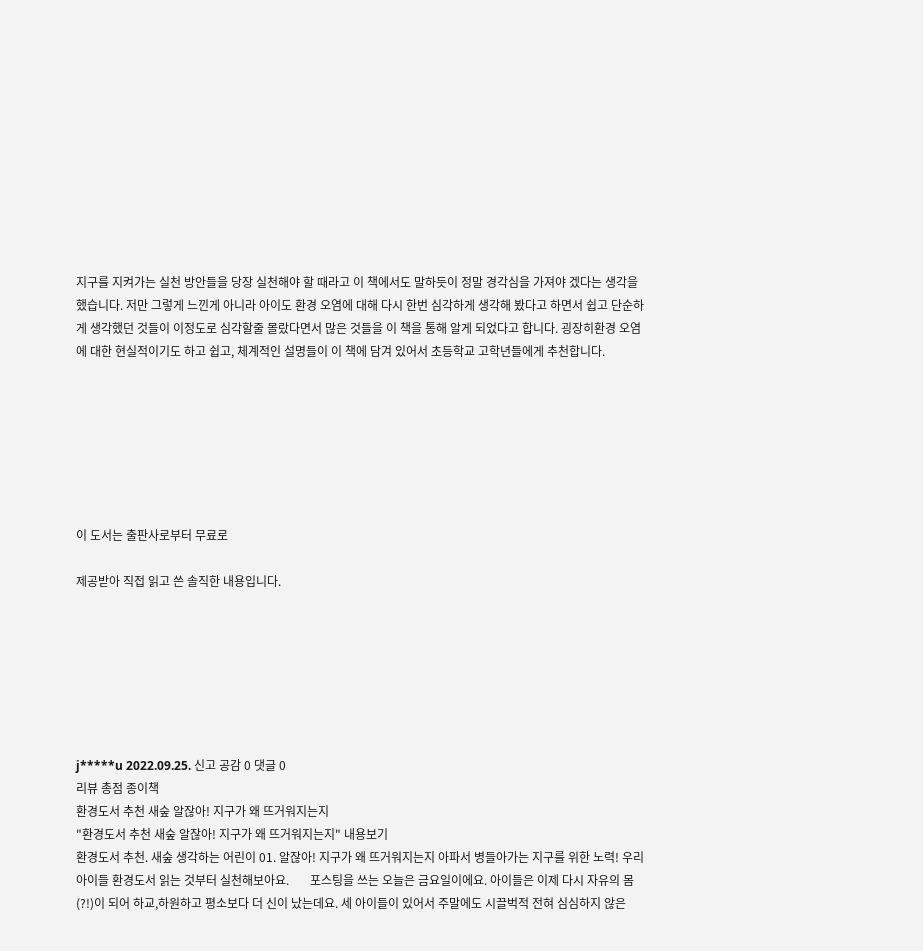지구를 지켜가는 실천 방안들을 당장 실천해야 할 때라고 이 책에서도 말하듯이 정말 경각심을 가져야 겠다는 생각을 했습니다. 저만 그렇게 느낀게 아니라 아이도 환경 오염에 대해 다시 한번 심각하게 생각해 봤다고 하면서 쉽고 단순하게 생각했던 것들이 이정도로 심각할줄 몰랐다면서 많은 것들을 이 책을 통해 알게 되었다고 합니다. 굉장히환경 오염에 대한 현실적이기도 하고 쉽고, 체계적인 설명들이 이 책에 담겨 있어서 초등학교 고학년들에게 추천합니다.







이 도서는 출판사로부터 무료로

제공받아 직접 읽고 쓴 솔직한 내용입니다.







j*****u 2022.09.25. 신고 공감 0 댓글 0
리뷰 총점 종이책
환경도서 추천 새숲 알잖아! 지구가 왜 뜨거워지는지
"환경도서 추천 새숲 알잖아! 지구가 왜 뜨거워지는지" 내용보기
환경도서 추천. 새숲 생각하는 어린이 01. 알잖아! 지구가 왜 뜨거워지는지 아파서 병들아가는 지구를 위한 노력! 우리 아이들 환경도서 읽는 것부터 실천해보아요.       포스팅을 쓰는 오늘은 금요일이에요. 아이들은 이제 다시 자유의 몸(?!)이 되어 하교,하원하고 평소보다 더 신이 났는데요. 세 아이들이 있어서 주말에도 시끌벅적 전혀 심심하지 않은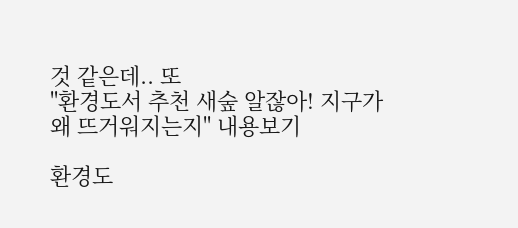것 같은데.. 또
"환경도서 추천 새숲 알잖아! 지구가 왜 뜨거워지는지" 내용보기

환경도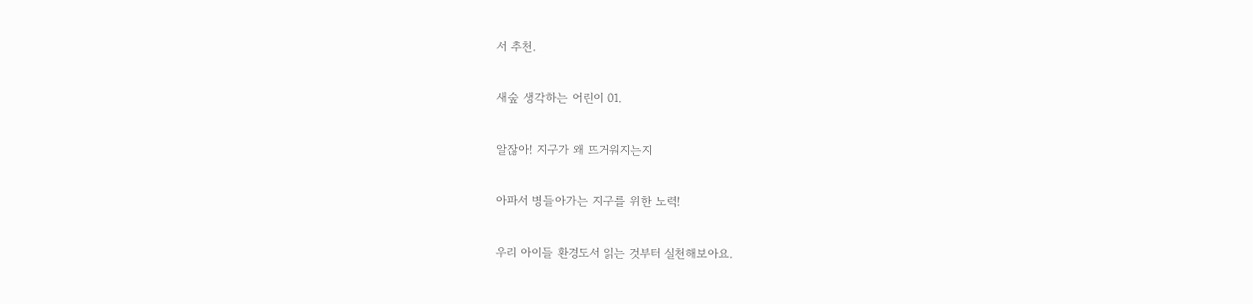서 추천.

새숲 생각하는 어린이 01.

알잖아! 지구가 왜 뜨거워지는지

아파서 병들아가는 지구를 위한 노력!

우리 아이들 환경도서 읽는 것부터 실천해보아요.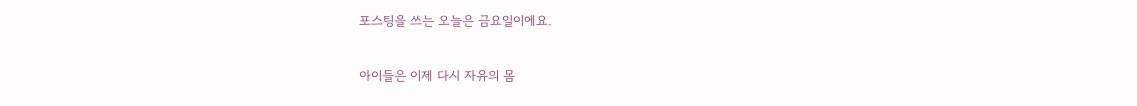포스팅을 쓰는 오늘은 금요일이에요.

아이들은 이제 다시 자유의 몸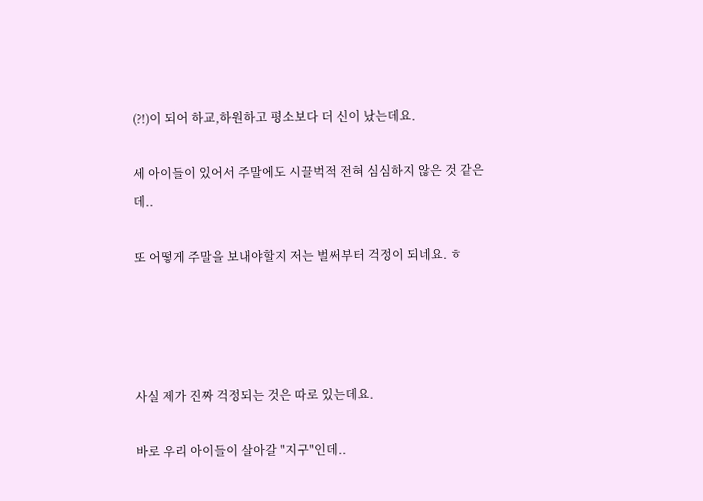(?!)이 되어 하교,하원하고 평소보다 더 신이 났는데요.

세 아이들이 있어서 주말에도 시끌벅적 전혀 심심하지 않은 것 같은데..

또 어떻게 주말을 보내야할지 저는 벌써부터 걱정이 되네요. ㅎ




사실 제가 진짜 걱정되는 것은 따로 있는데요.

바로 우리 아이들이 살아갈 "지구"인데..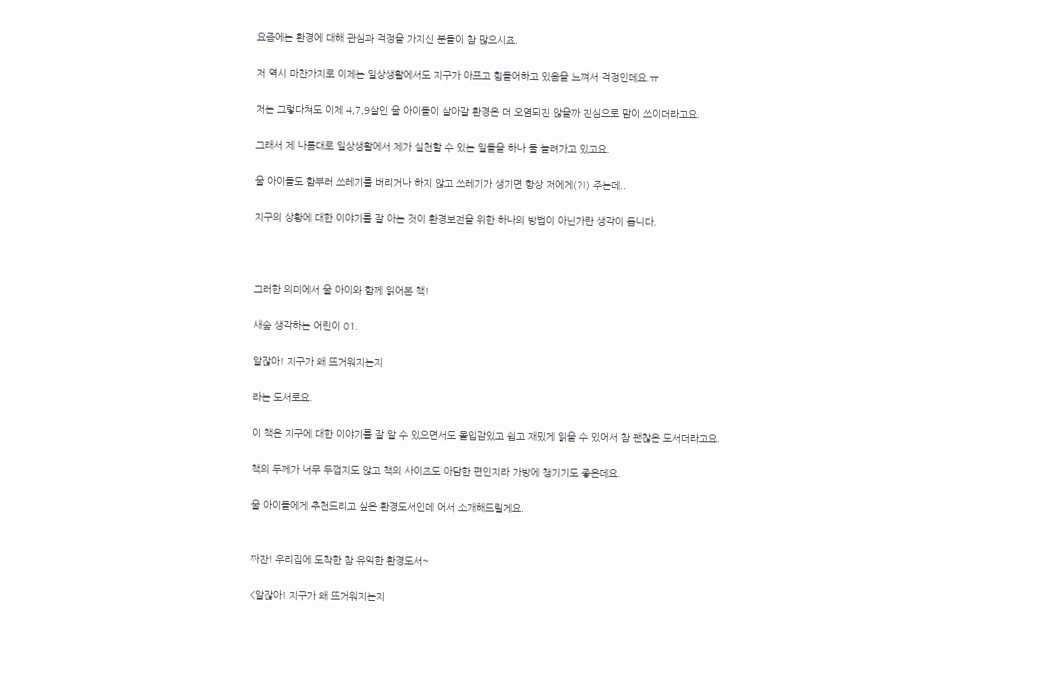요즘에는 환경에 대해 관심과 걱정을 가지신 분들이 참 많으시죠.

저 역시 마찬가지로 이제는 일상생활에서도 지구가 아프고 힘들어하고 있음을 느껴서 걱정인데요.ㅠ

저는 그렇다쳐도 이제 4,7,9살인 울 아이들이 살아갈 환경은 더 오염되진 않을까 진심으로 맘이 쓰이더라고요.

그래서 제 나름대로 일상생활에서 제가 실천할 수 있는 일들을 하나 둘 늘려가고 있고요.

울 아이들도 함부러 쓰레기를 버리거나 하지 않고 쓰레기가 생기면 항상 저에게(?!) 주는데..

지구의 상황에 대한 이야기를 잘 아는 것이 환경보전을 위한 하나의 방법이 아닌가란 생각이 듭니다.



그러한 의미에서 울 아이와 함께 읽어본 책!

새숲 생각하는 어린이 01.

알잖아! 지구가 왜 뜨거워지는지

라는 도서로요.

이 책은 지구에 대한 이야기를 잘 알 수 있으면서도 몰입감있고 쉽고 재밌게 읽을 수 있어서 참 괜찮은 도서더라고요.

책의 두께가 너무 두껍지도 않고 책의 사이즈도 아담한 편인지라 가방에 챙기기도 좋은데요.

울 아이들에게 추천드리고 싶은 환경도서인데 어서 소개해드릴게요.


짜잔! 우리집에 도착한 참 유익한 환경도서~

<알잖아! 지구가 왜 뜨거워지는지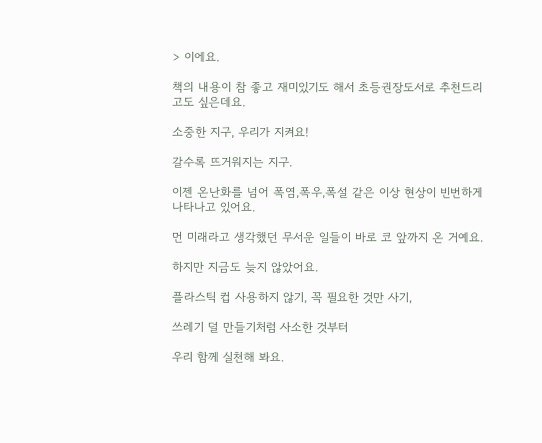> 이에요.

책의 내용이 참 좋고 재미있기도 해서 초등권장도서로 추천드리고도 싶은데요.

소중한 지구, 우리가 지켜요!

갈수록 뜨거워지는 지구.

이젠 온난화를 넘어 폭염,폭우,폭설 같은 이상 현상이 빈번하게 나타나고 있어요.

먼 미래라고 생각했던 무서운 일들이 바로 코 앞까지 온 거예요.

하지만 지금도 늦지 않았어요.

플라스틱 컵 사용하지 않기, 꼭 필요한 것만 사기,

쓰레기 덜 만들기처럼 사소한 것부터

우리 함께 실천해 봐요.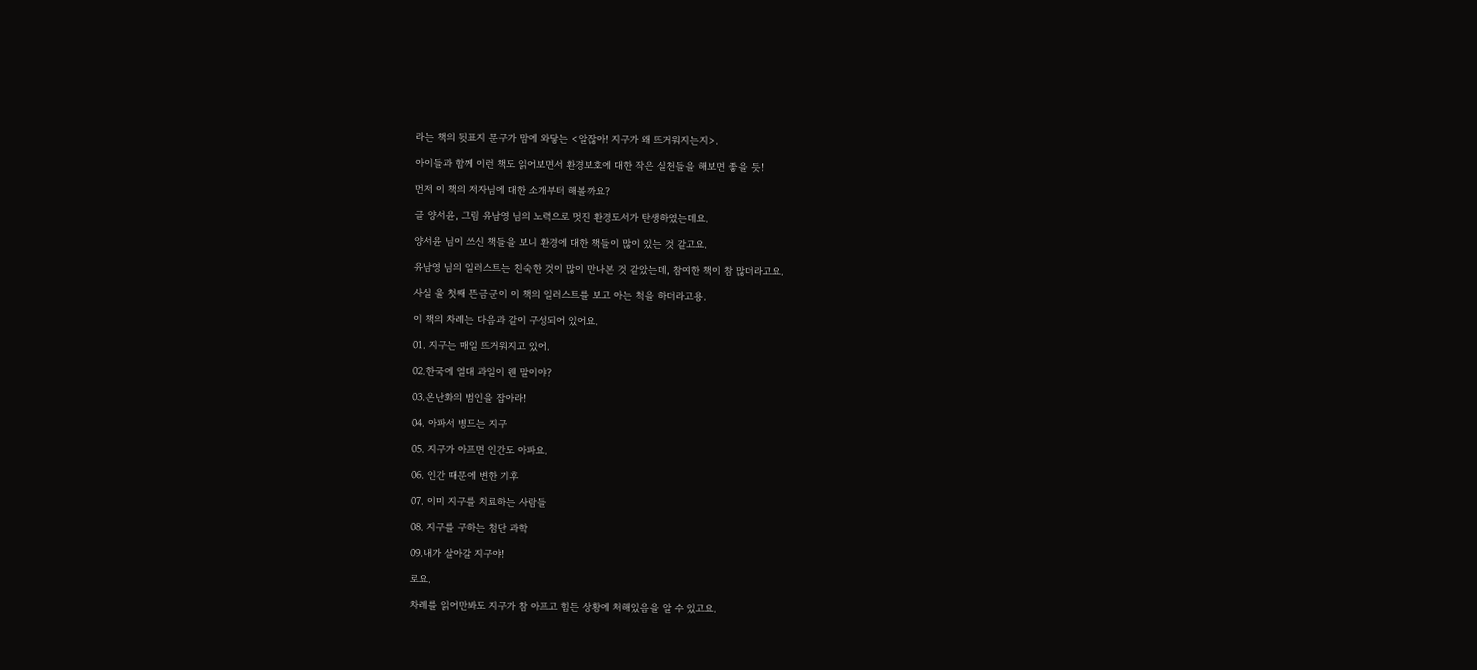라는 책의 뒷표지 문구가 맘에 와닿는 <알잖아! 지구가 왜 뜨거워지는지>.

아이들과 함께 이런 책도 읽어보면서 환경보호에 대한 작은 실천들을 해보면 좋을 듯!

먼저 이 책의 저자님에 대한 소개부터 해볼까요?

글 양서윤, 그림 유남영 님의 노력으로 멋진 환경도서가 탄생하였는데요.

양서윤 님이 쓰신 책들을 보니 환경에 대한 책들이 많이 있는 것 같고요.

유남영 님의 일러스트는 친숙한 것이 많이 만나본 것 같았는데, 참여한 책이 참 많더라고요.

사실 울 첫째 뜬금군이 이 책의 일러스트를 보고 아는 척을 하더라고용.

이 책의 차례는 다음과 같이 구성되어 있어요.

01. 지구는 매일 뜨거워지고 있어.

02.한국에 열대 과일이 웬 말이야?

03.온난화의 범인을 잡아라!

04. 아파서 병드는 지구

05. 지구가 아프면 인간도 아파요.

06. 인간 때문에 변한 기후

07. 이미 지구를 치료하는 사람들

08. 지구를 구하는 첨단 과학

09.내가 살아갈 지구야!

로요.

차례를 읽어만봐도 지구가 참 아프고 힘든 상황에 처해있음을 알 수 있고요.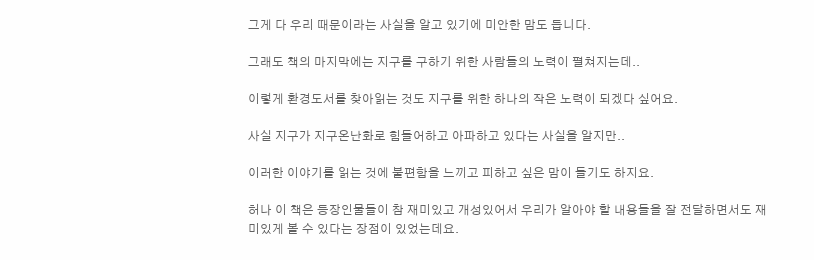그게 다 우리 때문이라는 사실을 알고 있기에 미안한 맘도 듭니다.

그래도 책의 마지막에는 지구를 구하기 위한 사람들의 노력이 펼쳐지는데..

이렇게 환경도서를 찾아읽는 것도 지구를 위한 하나의 작은 노력이 되겠다 싶어요.

사실 지구가 지구온난화로 힘들어하고 아파하고 있다는 사실을 알지만..

이러한 이야기를 읽는 것에 불편함을 느끼고 피하고 싶은 맘이 들기도 하지요.

허나 이 책은 등장인물들이 참 재미있고 개성있어서 우리가 알아야 할 내용들을 잘 전달하면서도 재미있게 볼 수 있다는 장점이 있었는데요.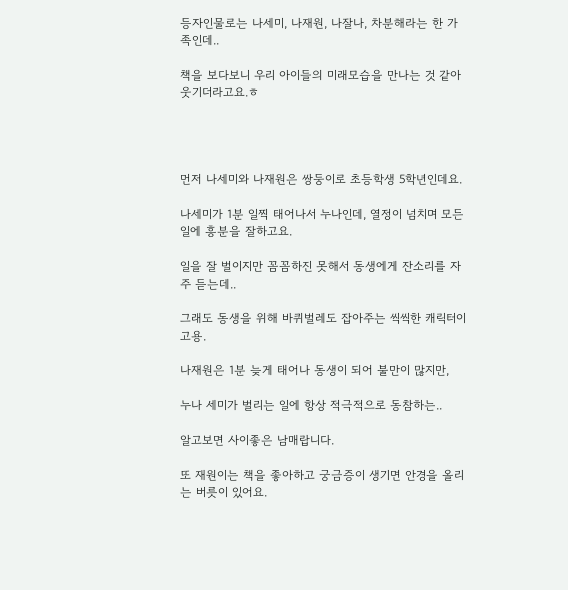등자인물로는 나세미, 나재원, 나잘나, 차분해라는 한 가족인데..

책을 보다보니 우리 아이들의 미래모습을 만나는 것 같아 웃기더라고요.ㅎ




먼저 나세미와 나재원은 쌍둥이로 초등학생 5학년인데요.

나세미가 1분 일찍 태어나서 누나인데, 열정이 넘치며 모든 일에 흥분을 잘하고요.

일을 잘 벌이지만 꼼꼼하진 못해서 동생에게 잔소리를 자주 듣는데..

그래도 동생을 위해 바퀴벌레도 잡아주는 씩씩한 캐릭터이고용.

나재원은 1분 늦게 태어나 동생이 되어 불만이 많지만,

누나 세미가 벌리는 일에 항상 적극적으로 동참하는..

알고보면 사이좋은 남매랍니다.

또 재원이는 책을 좋아하고 궁금증이 생기면 안경을 올리는 버릇이 있어요.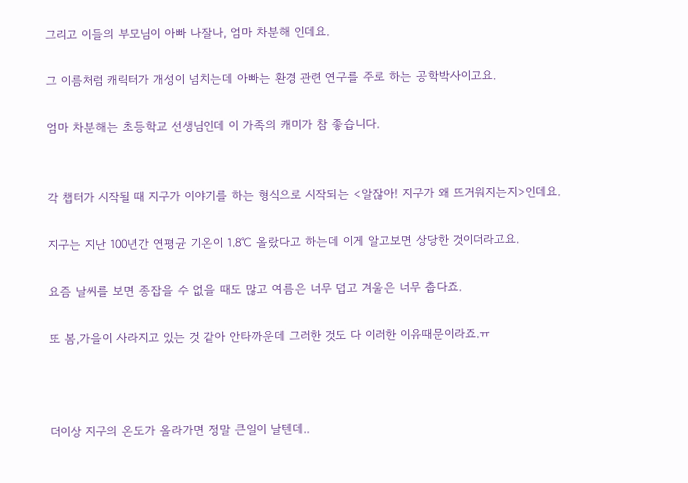그리고 이들의 부모님이 아빠 나잘나, 엄마 차분해 인데요.

그 이름처럼 캐릭터가 개성이 넘치는데 아빠는 환경 관련 연구를 주로 하는 공학박사이고요.

엄마 차분해는 초등학교 선생님인데 이 가족의 캐미가 참 좋습니다.


각 챕터가 시작될 때 지구가 이야기를 하는 형식으로 시작되는 <알잖아! 지구가 왜 뜨거워지는지>인데요.

지구는 지난 100년간 연평균 기온이 1.8℃ 올랐다고 하는데 이게 알고보면 상당한 것이더라고요.

요즘 날씨를 보면 종잡을 수 없을 때도 많고 여름은 너무 덥고 겨울은 너무 춥다죠.

또 봄,가을이 사라지고 있는 것 같아 안타까운데 그러한 것도 다 이러한 이유때문이라죠.ㅠ



더이상 지구의 온도가 올라가면 정말 큰일이 날텐데..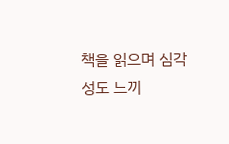책을 읽으며 심각성도 느끼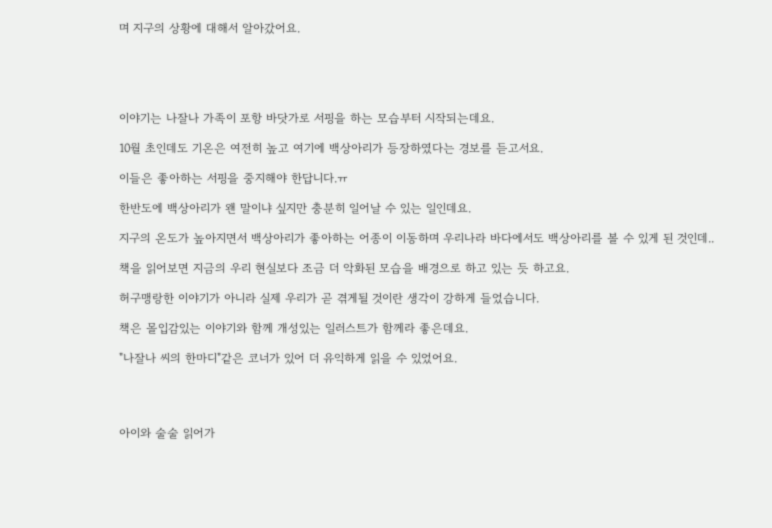며 지구의 상황에 대해서 알아갔어요.





이야기는 나잘나 가족이 포항 바닷가로 서핑을 하는 모습부터 시작되는데요.

10월 초인데도 기온은 여전히 높고 여기에 백상아리가 등장하였다는 경보를 듣고서요.

이들은 좋아하는 서핑을 중지해야 한답니다.ㅠ

한반도에 백상아리가 왠 말이냐 싶지만 충분히 일어날 수 있는 일인데요.

지구의 온도가 높아지면서 백상아리가 좋아하는 어종이 이동하며 우리나라 바다에서도 백상아리를 볼 수 있게 된 것인데..

책을 읽어보면 지금의 우리 현실보다 조금 더 악화된 모습을 배경으로 하고 있는 듯 하고요.

허구맹랑한 이야기가 아니라 실제 우리가 곧 겪게될 것이란 생각이 강하게 들었습니다.

책은 몰입감있는 이야기와 함께 개성있는 일러스트가 함께라 좋은데요.

"나잘나 씨의 한마디"같은 코너가 있어 더 유익하게 읽을 수 있었어요.




아이와 술술 읽어가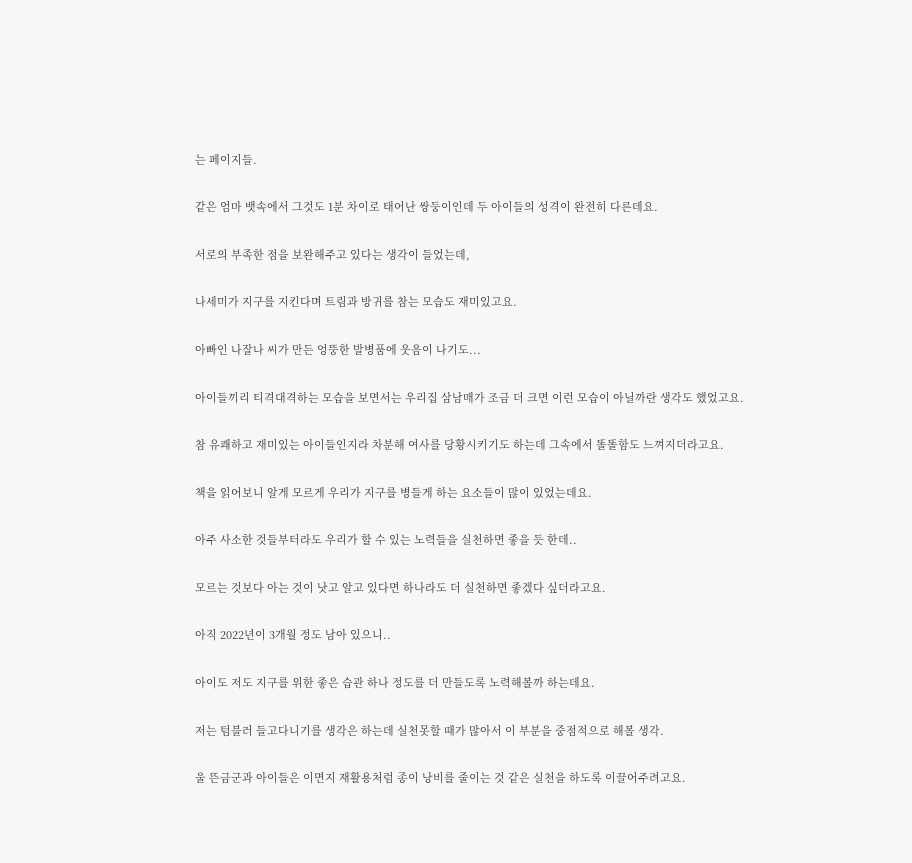는 페이지들.

같은 엄마 뱃속에서 그것도 1분 차이로 태어난 쌍둥이인데 두 아이들의 성격이 완전히 다른데요.

서로의 부족한 점을 보완해주고 있다는 생각이 들었는데,

나세미가 지구를 지킨다며 트림과 방귀를 참는 모습도 재미있고요.

아빠인 나잘나 씨가 만든 엉뚱한 발병품에 웃음이 나기도...

아이들끼리 티격대격하는 모습을 보면서는 우리집 삼남매가 조금 더 크면 이런 모습이 아닐까란 생각도 했었고요.

참 유쾌하고 재미있는 아이들인지라 차분해 여사를 당황시키기도 하는데 그속에서 똘똘함도 느껴지더라고요.

책을 읽어보니 알게 모르게 우리가 지구를 병들게 하는 요소들이 많이 있었는데요.

아주 사소한 것들부터라도 우리가 할 수 있는 노력들을 실천하면 좋을 듯 한데..

모르는 것보다 아는 것이 낫고 알고 있다면 하나라도 더 실천하면 좋겠다 싶더라고요.

아직 2022년이 3개월 정도 남아 있으니..

아이도 저도 지구를 위한 좋은 습관 하나 정도를 더 만들도록 노력해볼까 하는데요.

저는 텀블러 들고다니기를 생각은 하는데 실천못할 때가 많아서 이 부분을 중점적으로 해볼 생각.

울 뜬금군과 아이들은 이면지 재활용처럼 종이 낭비를 줄이는 것 같은 실천을 하도록 이끌어주려고요.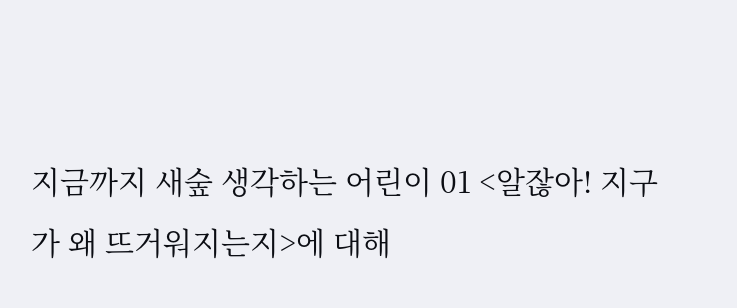지금까지 새숲 생각하는 어린이 01 <알잖아! 지구가 왜 뜨거워지는지>에 대해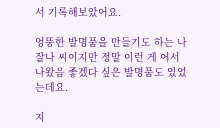서 기록해보았어요.

엉뚱한 발명품을 만들기도 하는 나잘나 씨이지만 정말 이런 게 어서 나왔음 좋겠다 싶은 발명품도 있었는데요.

지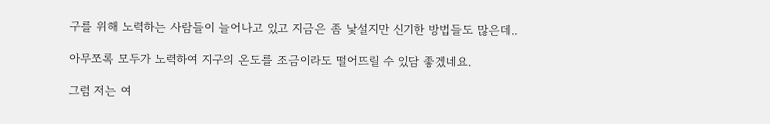구를 위해 노력하는 사람들이 늘어나고 있고 지금은 좀 낯설지만 신기한 방법들도 많은데..

아무쪼록 모두가 노력하여 지구의 온도를 조금이라도 떨어뜨릴 수 있담 좋겠네요.

그럼 저는 여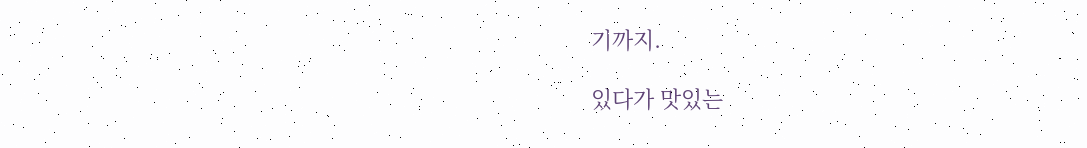기까지.

있다가 맛있는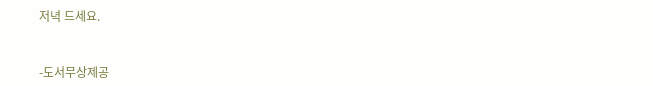저녁 드세요.



-도서무상제공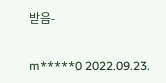받음-

m*****0 2022.09.23.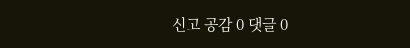신고 공감 0 댓글 0